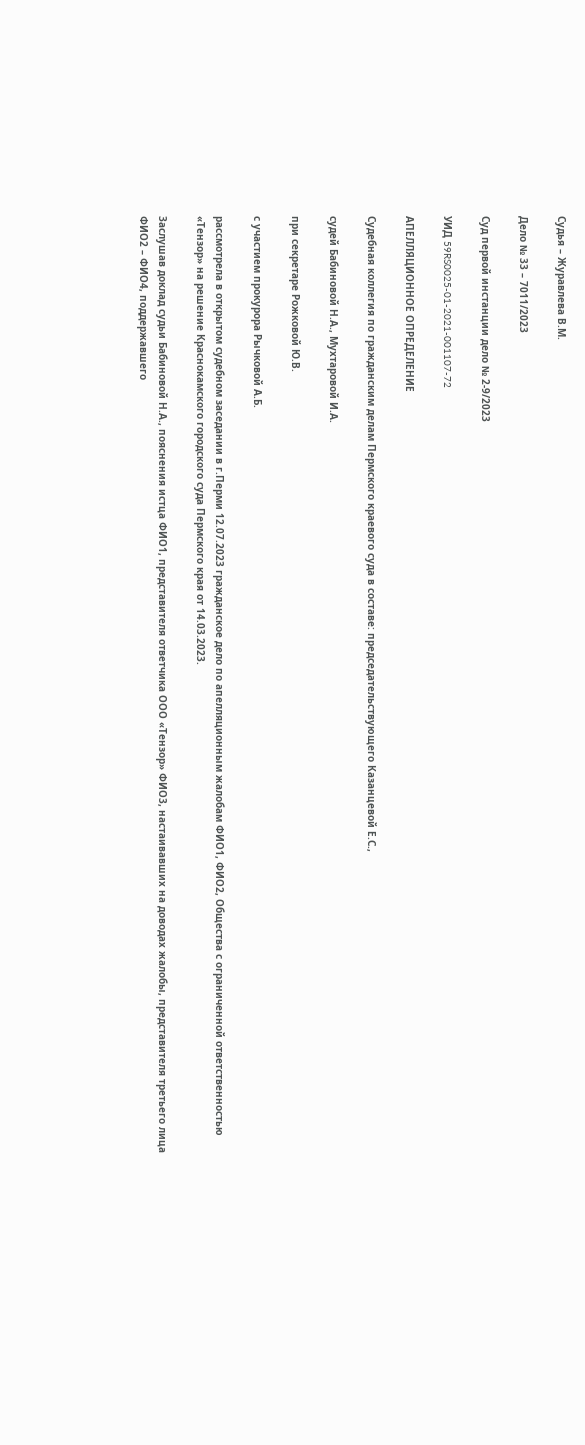Судья – Журавлева В.М.

Дело № 33 – 7011/2023

Суд первой инстанции дело № 2-9/2023

УИД 59RS0025-01-2021-001107-72

АПЕЛЛЯЦИОННОЕ ОПРЕДЕЛЕНИЕ

Судебная коллегия по гражданским делам Пермского краевого суда в составе: председательствующего Казанцевой Е.С.,

судей Бабиновой Н.А., Мухтаровой И.А.

при секретаре Рожковой Ю.В.

с участием прокурора Рычковой А.Б.

рассмотрела в открытом судебном заседании в г.Перми 12.07.2023 гражданское дело по апелляционным жалобам ФИО1, ФИО2, Общества с ограниченной ответственностью «Тензор» на решение Краснокамского городского суда Пермского края от 14.03.2023.

Заслушав доклад судьи Бабиновой Н.А., пояснения истца ФИО1, представителя ответчика ООО «Тензор» ФИО3, настаивавших на доводах жалобы, представителя третьего лица ФИО2 – ФИО4, поддержавшего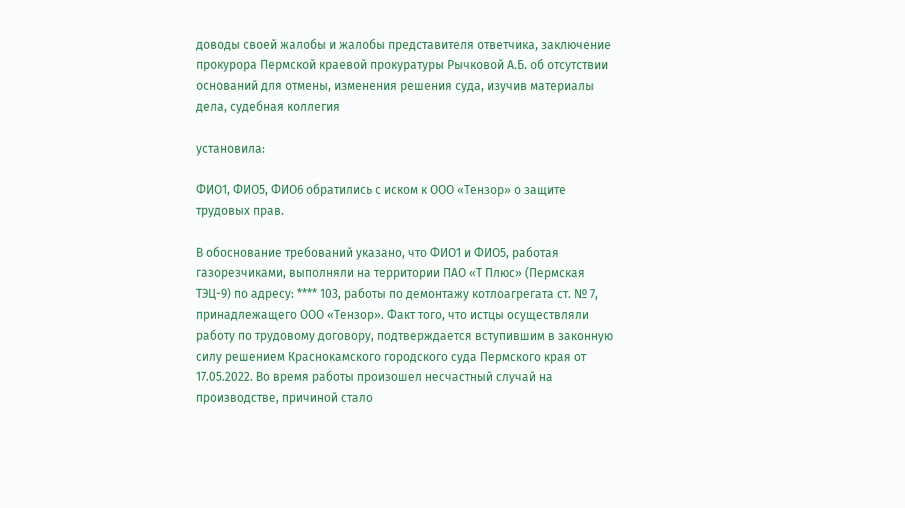доводы своей жалобы и жалобы представителя ответчика, заключение прокурора Пермской краевой прокуратуры Рычковой А.Б. об отсутствии оснований для отмены, изменения решения суда, изучив материалы дела, судебная коллегия

установила:

ФИО1, ФИО5, ФИО6 обратились с иском к ООО «Тензор» о защите трудовых прав.

В обоснование требований указано, что ФИО1 и ФИО5, работая газорезчиками, выполняли на территории ПАО «Т Плюс» (Пермская ТЭЦ-9) по адресу: **** 103, работы по демонтажу котлоагрегата ст. № 7, принадлежащего ООО «Тензор». Факт того, что истцы осуществляли работу по трудовому договору, подтверждается вступившим в законную силу решением Краснокамского городского суда Пермского края от 17.05.2022. Во время работы произошел несчастный случай на производстве, причиной стало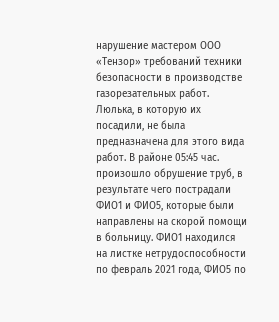нарушение мастером ООО «Тензор» требований техники безопасности в производстве газорезательных работ. Люлька, в которую их посадили, не была предназначена для этого вида работ. В районе 05:45 час. произошло обрушение труб, в результате чего пострадали ФИО1 и ФИО5, которые были направлены на скорой помощи в больницу. ФИО1 находился на листке нетрудоспособности по февраль 2021 года, ФИО5 по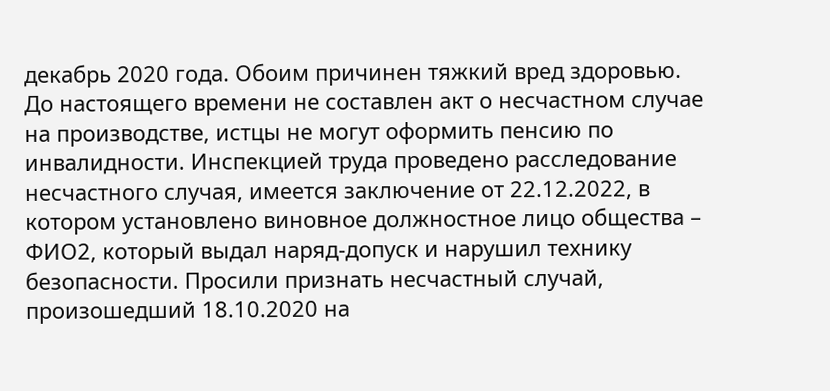декабрь 2020 года. Обоим причинен тяжкий вред здоровью. До настоящего времени не составлен акт о несчастном случае на производстве, истцы не могут оформить пенсию по инвалидности. Инспекцией труда проведено расследование несчастного случая, имеется заключение от 22.12.2022, в котором установлено виновное должностное лицо общества – ФИО2, который выдал наряд-допуск и нарушил технику безопасности. Просили признать несчастный случай, произошедший 18.10.2020 на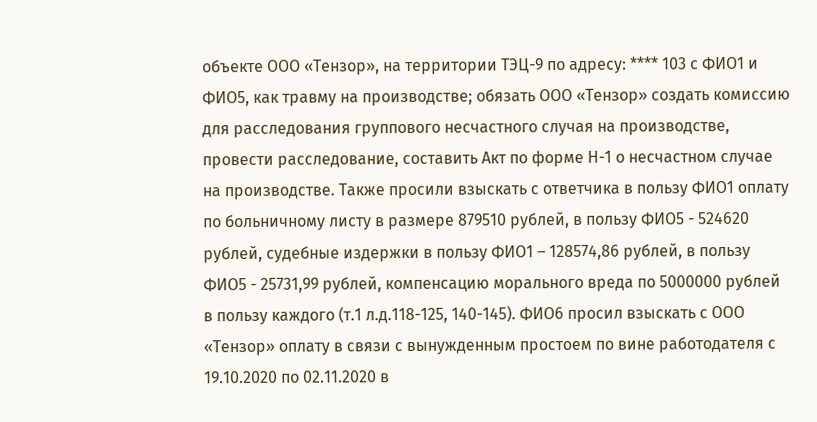объекте ООО «Тензор», на территории ТЭЦ-9 по адресу: **** 103 с ФИО1 и ФИО5, как травму на производстве; обязать ООО «Тензор» создать комиссию для расследования группового несчастного случая на производстве, провести расследование, составить Акт по форме Н-1 о несчастном случае на производстве. Также просили взыскать с ответчика в пользу ФИО1 оплату по больничному листу в размере 879510 рублей, в пользу ФИО5 - 524620 рублей, судебные издержки в пользу ФИО1 – 128574,86 рублей, в пользу ФИО5 - 25731,99 рублей, компенсацию морального вреда по 5000000 рублей в пользу каждого (т.1 л.д.118-125, 140-145). ФИО6 просил взыскать с ООО «Тензор» оплату в связи с вынужденным простоем по вине работодателя с 19.10.2020 по 02.11.2020 в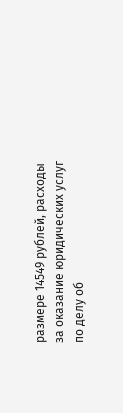размере 14549 рублей, расходы за оказание юридических услуг по делу об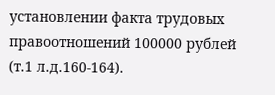установлении факта трудовых правоотношений 100000 рублей (т.1 л.д.160-164).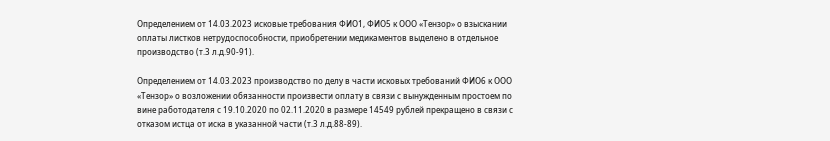Определением от 14.03.2023 исковые требования ФИО1, ФИО5 к ООО «Тензор» о взыскании оплаты листков нетрудоспособности, приобретении медикаментов выделено в отдельное производство (т.3 л.д.90-91).

Определением от 14.03.2023 производство по делу в части исковых требований ФИО6 к ООО «Тензор» о возложении обязанности произвести оплату в связи с вынужденным простоем по вине работодателя с 19.10.2020 по 02.11.2020 в размере 14549 рублей прекращено в связи с отказом истца от иска в указанной части (т.3 л.д.88-89).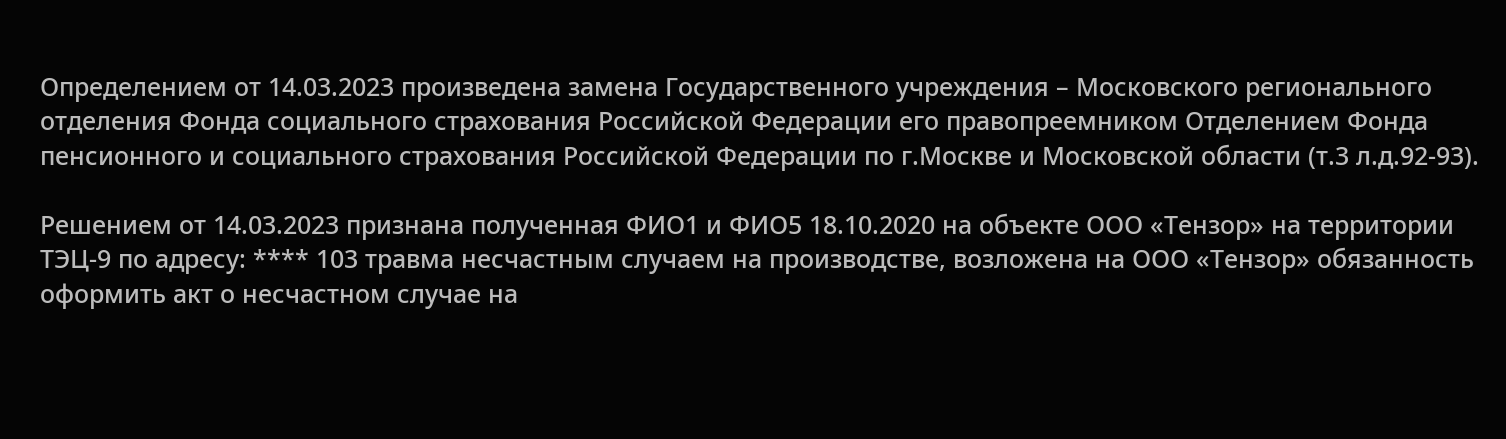Определением от 14.03.2023 произведена замена Государственного учреждения – Московского регионального отделения Фонда социального страхования Российской Федерации его правопреемником Отделением Фонда пенсионного и социального страхования Российской Федерации по г.Москве и Московской области (т.3 л.д.92-93).

Решением от 14.03.2023 признана полученная ФИО1 и ФИО5 18.10.2020 на объекте ООО «Тензор» на территории ТЭЦ-9 по адресу: **** 103 травма несчастным случаем на производстве, возложена на ООО «Тензор» обязанность оформить акт о несчастном случае на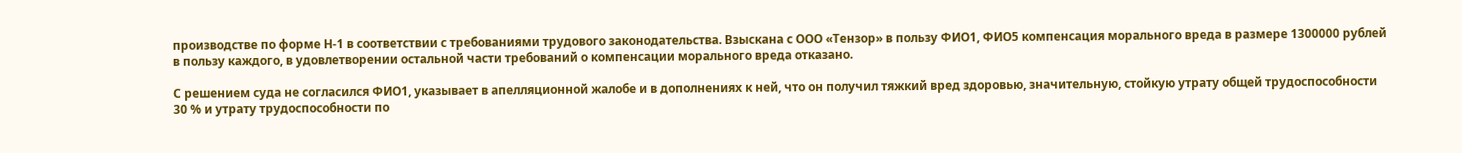производстве по форме Н-1 в соответствии с требованиями трудового законодательства. Взыскана с ООО «Тензор» в пользу ФИО1, ФИО5 компенсация морального вреда в размере 1300000 рублей в пользу каждого, в удовлетворении остальной части требований о компенсации морального вреда отказано.

С решением суда не согласился ФИО1, указывает в апелляционной жалобе и в дополнениях к ней, что он получил тяжкий вред здоровью, значительную, стойкую утрату общей трудоспособности 30 % и утрату трудоспособности по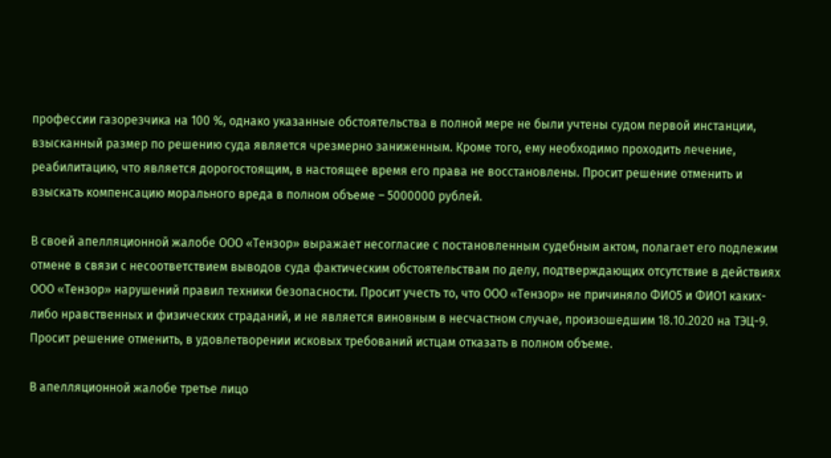профессии газорезчика на 100 %, однако указанные обстоятельства в полной мере не были учтены судом первой инстанции, взысканный размер по решению суда является чрезмерно заниженным. Кроме того, ему необходимо проходить лечение, реабилитацию, что является дорогостоящим, в настоящее время его права не восстановлены. Просит решение отменить и взыскать компенсацию морального вреда в полном объеме – 5000000 рублей.

В своей апелляционной жалобе ООО «Тензор» выражает несогласие с постановленным судебным актом, полагает его подлежим отмене в связи с несоответствием выводов суда фактическим обстоятельствам по делу, подтверждающих отсутствие в действиях ООО «Тензор» нарушений правил техники безопасности. Просит учесть то, что ООО «Тензор» не причиняло ФИО5 и ФИО1 каких-либо нравственных и физических страданий, и не является виновным в несчастном случае, произошедшим 18.10.2020 на ТЭЦ-9. Просит решение отменить, в удовлетворении исковых требований истцам отказать в полном объеме.

В апелляционной жалобе третье лицо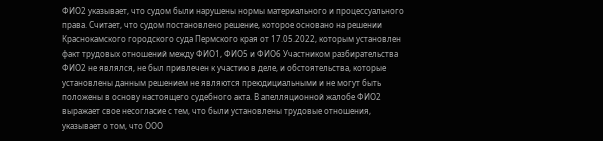ФИО2 указывает, что судом были нарушены нормы материального и процессуального права. Считает, что судом постановлено решение, которое основано на решении Краснокамского городского суда Пермского края от 17.05.2022, которым установлен факт трудовых отношений между ФИО1, ФИО5 и ФИО6 Участником разбирательства ФИО2 не являлся, не был привлечен к участию в деле, и обстоятельства, которые установлены данным решением не являются преюдициальными и не могут быть положены в основу настоящего судебного акта. В апелляционной жалобе ФИО2 выражает свое несогласие с тем, что были установлены трудовые отношения, указывает о том, что ООО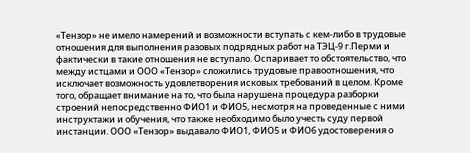«Тензор» не имело намерений и возможности вступать с кем-либо в трудовые отношения для выполнения разовых подрядных работ на ТЭЦ-9 г.Перми и фактически в такие отношения не вступало. Оспаривает то обстоятельство, что между истцами и ООО «Тензор» сложились трудовые правоотношения, что исключает возможность удовлетворения исковых требований в целом. Кроме того, обращает внимание на то, что была нарушена процедура разборки строений непосредственно ФИО1 и ФИО5, несмотря на проведенные с ними инструктажи и обучения, что также необходимо было учесть суду первой инстанции. ООО «Тензор» выдавало ФИО1, ФИО5 и ФИО6 удостоверения о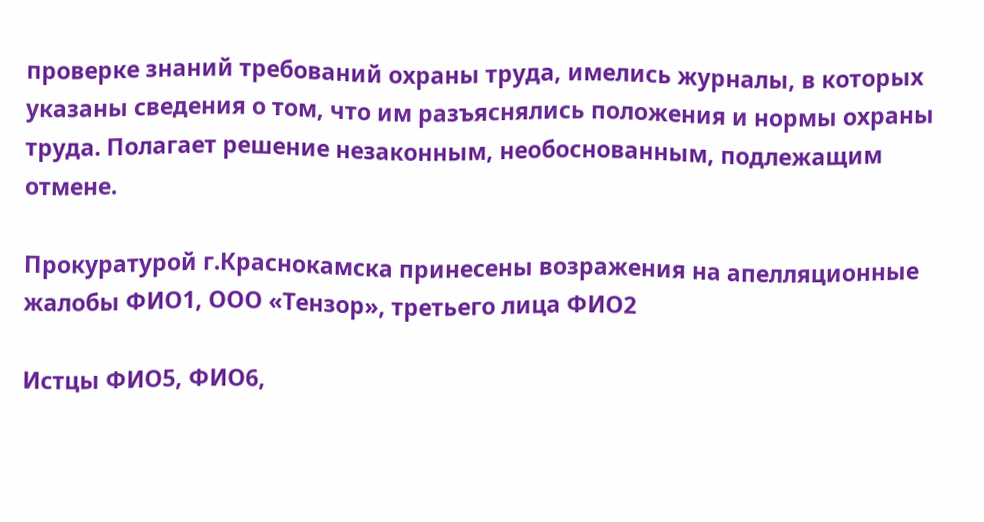проверке знаний требований охраны труда, имелись журналы, в которых указаны сведения о том, что им разъяснялись положения и нормы охраны труда. Полагает решение незаконным, необоснованным, подлежащим отмене.

Прокуратурой г.Краснокамска принесены возражения на апелляционные жалобы ФИО1, ООО «Тензор», третьего лица ФИО2

Истцы ФИО5, ФИО6,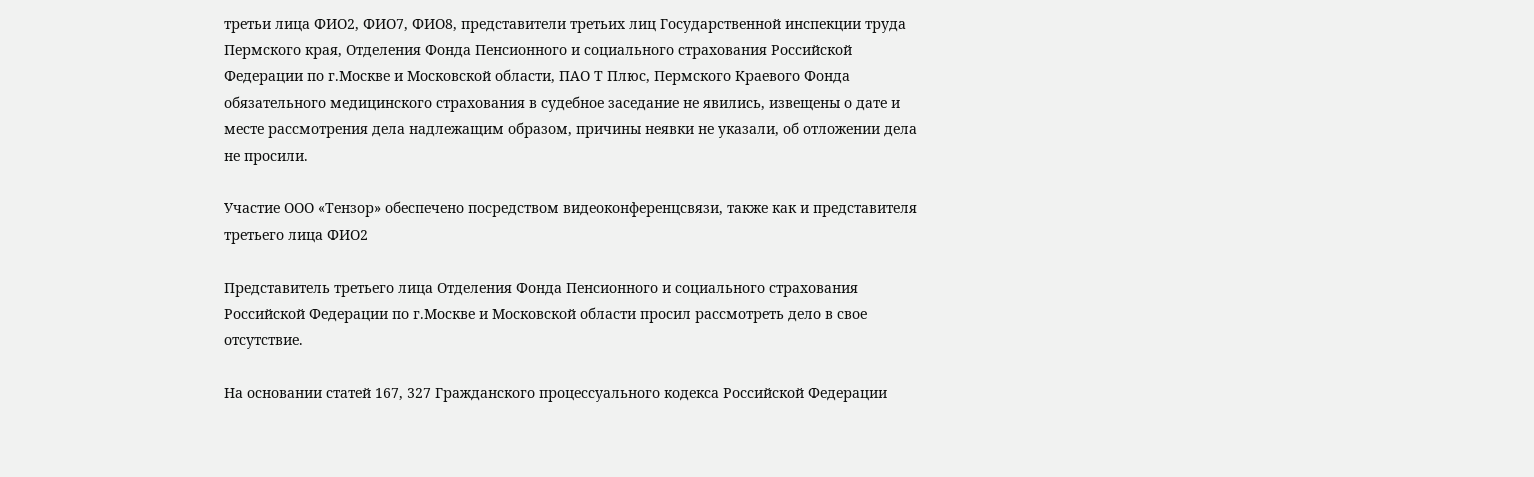третьи лица ФИО2, ФИО7, ФИО8, представители третьих лиц Государственной инспекции труда Пермского края, Отделения Фонда Пенсионного и социального страхования Российской Федерации по г.Москве и Московской области, ПАО Т Плюс, Пермского Краевого Фонда обязательного медицинского страхования в судебное заседание не явились, извещены о дате и месте рассмотрения дела надлежащим образом, причины неявки не указали, об отложении дела не просили.

Участие ООО «Тензор» обеспечено посредством видеоконференцсвязи, также как и представителя третьего лица ФИО2

Представитель третьего лица Отделения Фонда Пенсионного и социального страхования Российской Федерации по г.Москве и Московской области просил рассмотреть дело в свое отсутствие.

На основании статей 167, 327 Гражданского процессуального кодекса Российской Федерации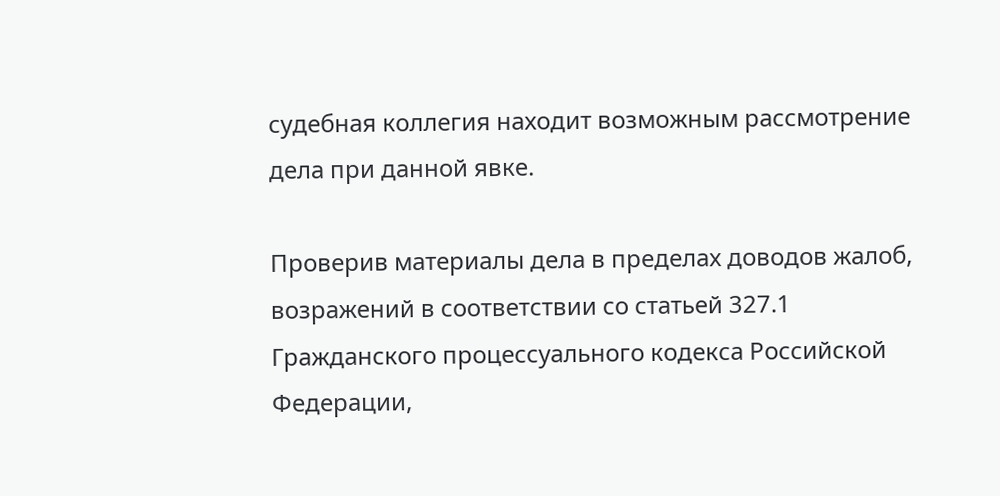судебная коллегия находит возможным рассмотрение дела при данной явке.

Проверив материалы дела в пределах доводов жалоб, возражений в соответствии со статьей 327.1 Гражданского процессуального кодекса Российской Федерации,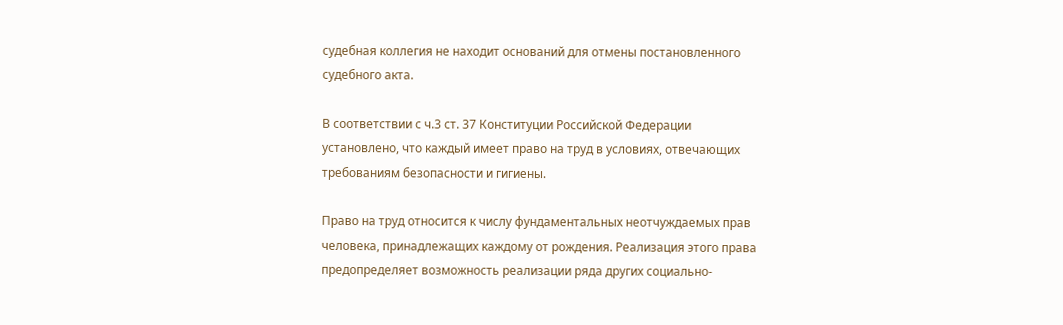судебная коллегия не находит оснований для отмены постановленного судебного акта.

В соответствии с ч.3 ст. 37 Конституции Российской Федерации установлено, что каждый имеет право на труд в условиях, отвечающих требованиям безопасности и гигиены.

Право на труд относится к числу фундаментальных неотчуждаемых прав человека, принадлежащих каждому от рождения. Реализация этого права предопределяет возможность реализации ряда других социально-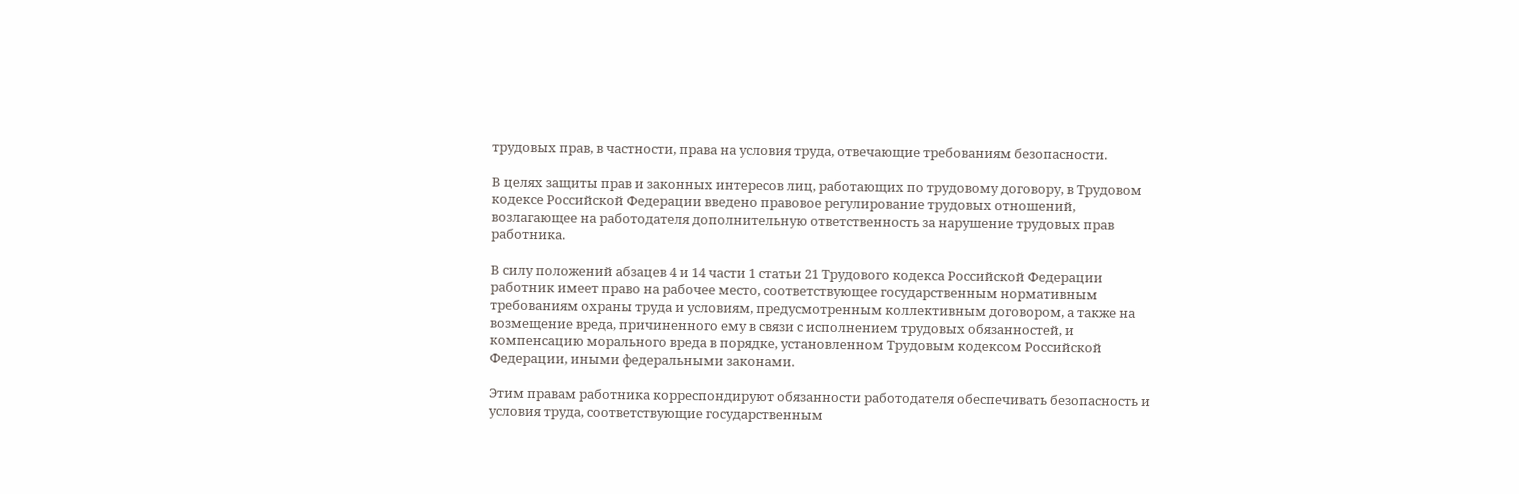трудовых прав, в частности, права на условия труда, отвечающие требованиям безопасности.

В целях защиты прав и законных интересов лиц, работающих по трудовому договору, в Трудовом кодексе Российской Федерации введено правовое регулирование трудовых отношений, возлагающее на работодателя дополнительную ответственность за нарушение трудовых прав работника.

В силу положений абзацев 4 и 14 части 1 статьи 21 Трудового кодекса Российской Федерации работник имеет право на рабочее место, соответствующее государственным нормативным требованиям охраны труда и условиям, предусмотренным коллективным договором, а также на возмещение вреда, причиненного ему в связи с исполнением трудовых обязанностей, и компенсацию морального вреда в порядке, установленном Трудовым кодексом Российской Федерации, иными федеральными законами.

Этим правам работника корреспондируют обязанности работодателя обеспечивать безопасность и условия труда, соответствующие государственным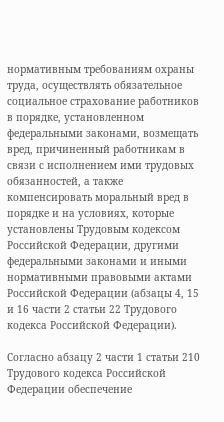нормативным требованиям охраны труда, осуществлять обязательное социальное страхование работников в порядке, установленном федеральными законами, возмещать вред, причиненный работникам в связи с исполнением ими трудовых обязанностей, а также компенсировать моральный вред в порядке и на условиях, которые установлены Трудовым кодексом Российской Федерации, другими федеральными законами и иными нормативными правовыми актами Российской Федерации (абзацы 4, 15 и 16 части 2 статьи 22 Трудового кодекса Российской Федерации).

Согласно абзацу 2 части 1 статьи 210 Трудового кодекса Российской Федерации обеспечение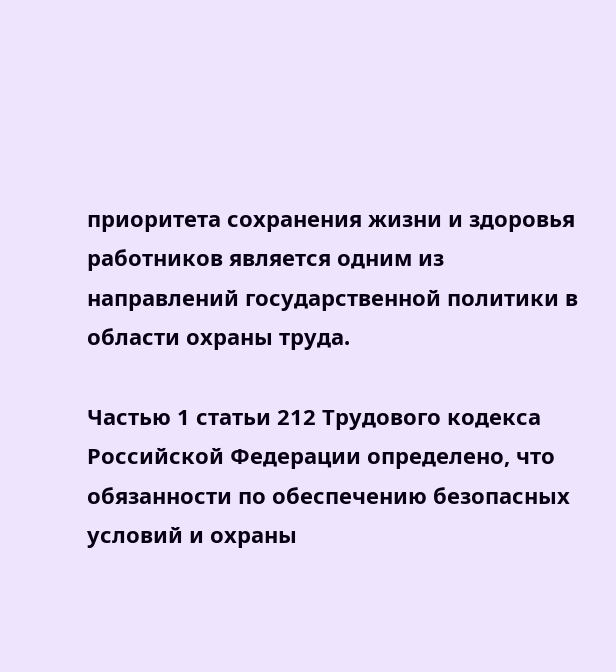приоритета сохранения жизни и здоровья работников является одним из направлений государственной политики в области охраны труда.

Частью 1 статьи 212 Трудового кодекса Российской Федерации определено, что обязанности по обеспечению безопасных условий и охраны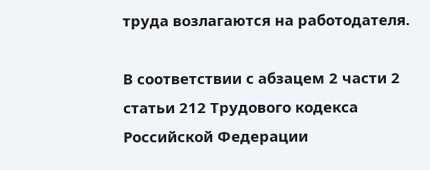труда возлагаются на работодателя.

В соответствии с абзацем 2 части 2 статьи 212 Трудового кодекса Российской Федерации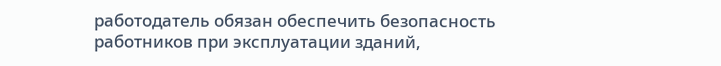работодатель обязан обеспечить безопасность работников при эксплуатации зданий,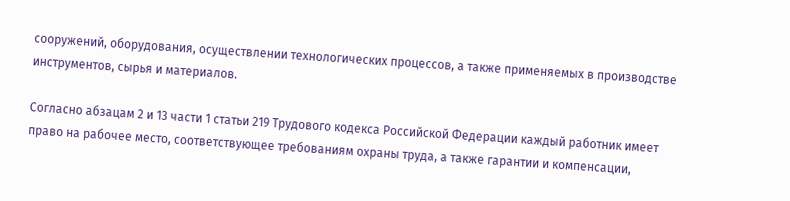сооружений, оборудования, осуществлении технологических процессов, а также применяемых в производстве инструментов, сырья и материалов.

Согласно абзацам 2 и 13 части 1 статьи 219 Трудового кодекса Российской Федерации каждый работник имеет право на рабочее место, соответствующее требованиям охраны труда, а также гарантии и компенсации,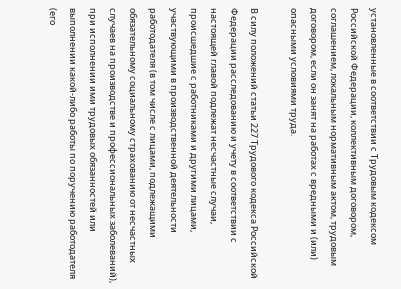установленные в соответствии с Трудовым кодексом Российской Федерации, коллективным договором, соглашением, локальным нормативным актом, трудовым договором, если он занят на работах с вредными и (или) опасными условиями труда.

В силу положений статьи 227 Трудового кодекса Российской Федерации расследованию и учету в соответствии с настоящей главой подлежат несчастные случаи, происшедшие с работниками и другими лицами, участвующими в производственной деятельности работодателя (в том числе с лицами, подлежащими обязательному социальному страхованию от несчастных случаев на производстве и профессиональных заболеваний), при исполнении ими трудовых обязанностей или выполнении какой-либо работы по поручению работодателя (его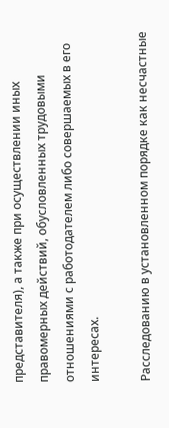представителя), а также при осуществлении иных правомерных действий, обусловленных трудовыми отношениями с работодателем либо совершаемых в его интересах.

Расследованию в установленном порядке как несчастные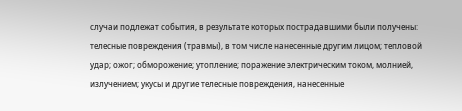случаи подлежат события, в результате которых пострадавшими были получены: телесные повреждения (травмы), в том числе нанесенные другим лицом; тепловой удар; ожог; обморожение; утопление; поражение электрическим током, молнией, излучением; укусы и другие телесные повреждения, нанесенные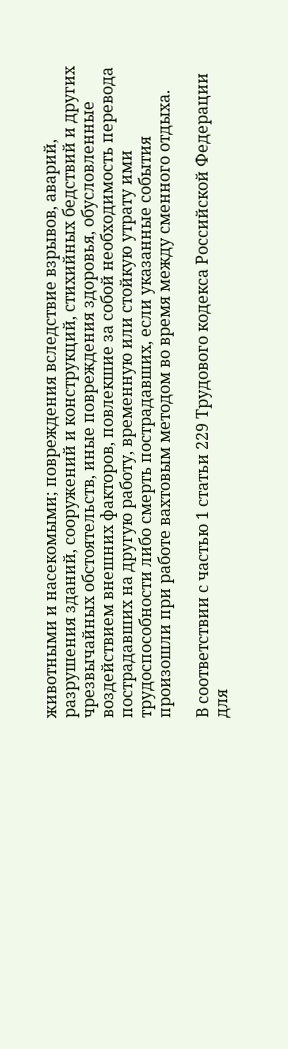животными и насекомыми; повреждения вследствие взрывов, аварий, разрушения зданий, сооружений и конструкций, стихийных бедствий и других чрезвычайных обстоятельств, иные повреждения здоровья, обусловленные воздействием внешних факторов, повлекшие за собой необходимость перевода пострадавших на другую работу, временную или стойкую утрату ими трудоспособности либо смерть пострадавших, если указанные события произошли при работе вахтовым методом во время между сменного отдыха.

В соответствии с частью 1 статьи 229 Трудового кодекса Российской Федерации для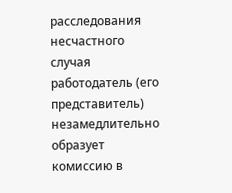расследования несчастного случая работодатель (его представитель) незамедлительно образует комиссию в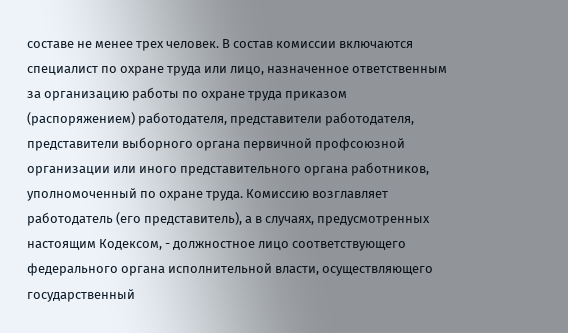составе не менее трех человек. В состав комиссии включаются специалист по охране труда или лицо, назначенное ответственным за организацию работы по охране труда приказом (распоряжением) работодателя, представители работодателя, представители выборного органа первичной профсоюзной организации или иного представительного органа работников, уполномоченный по охране труда. Комиссию возглавляет работодатель (его представитель), а в случаях, предусмотренных настоящим Кодексом, - должностное лицо соответствующего федерального органа исполнительной власти, осуществляющего государственный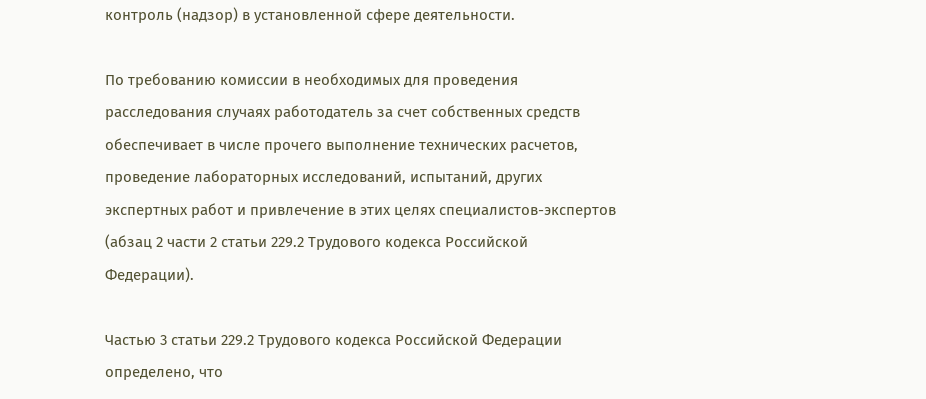контроль (надзор) в установленной сфере деятельности.

По требованию комиссии в необходимых для проведения расследования случаях работодатель за счет собственных средств обеспечивает в числе прочего выполнение технических расчетов, проведение лабораторных исследований, испытаний, других экспертных работ и привлечение в этих целях специалистов-экспертов (абзац 2 части 2 статьи 229.2 Трудового кодекса Российской Федерации).

Частью 3 статьи 229.2 Трудового кодекса Российской Федерации определено, что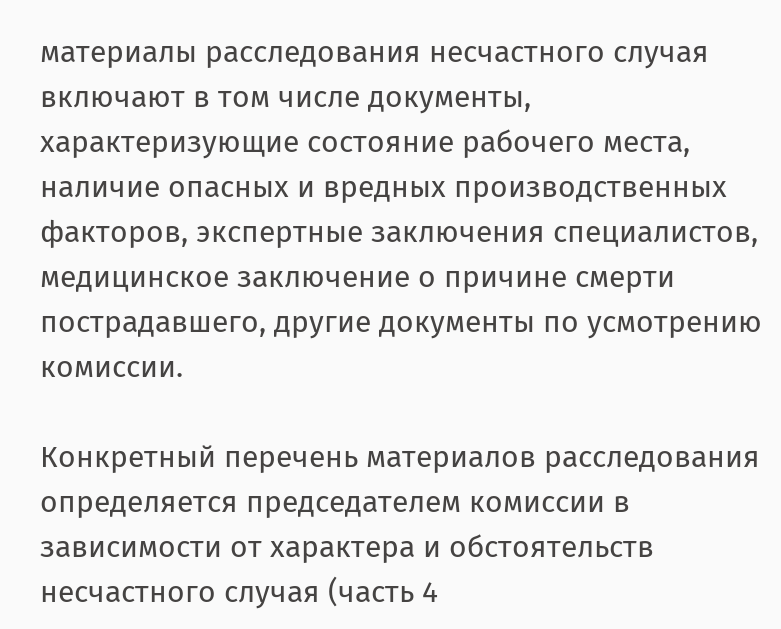материалы расследования несчастного случая включают в том числе документы, характеризующие состояние рабочего места, наличие опасных и вредных производственных факторов, экспертные заключения специалистов, медицинское заключение о причине смерти пострадавшего, другие документы по усмотрению комиссии.

Конкретный перечень материалов расследования определяется председателем комиссии в зависимости от характера и обстоятельств несчастного случая (часть 4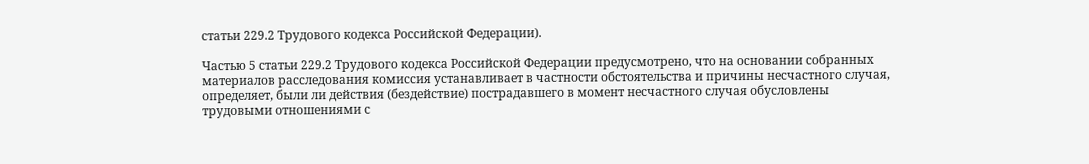статьи 229.2 Трудового кодекса Российской Федерации).

Частью 5 статьи 229.2 Трудового кодекса Российской Федерации предусмотрено, что на основании собранных материалов расследования комиссия устанавливает в частности обстоятельства и причины несчастного случая, определяет, были ли действия (бездействие) пострадавшего в момент несчастного случая обусловлены трудовыми отношениями с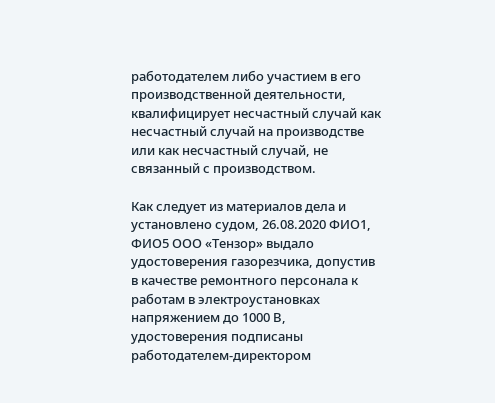работодателем либо участием в его производственной деятельности, квалифицирует несчастный случай как несчастный случай на производстве или как несчастный случай, не связанный с производством.

Как следует из материалов дела и установлено судом, 26.08.2020 ФИО1, ФИО5 ООО «Тензор» выдало удостоверения газорезчика, допустив в качестве ремонтного персонала к работам в электроустановках напряжением до 1000 В, удостоверения подписаны работодателем-директором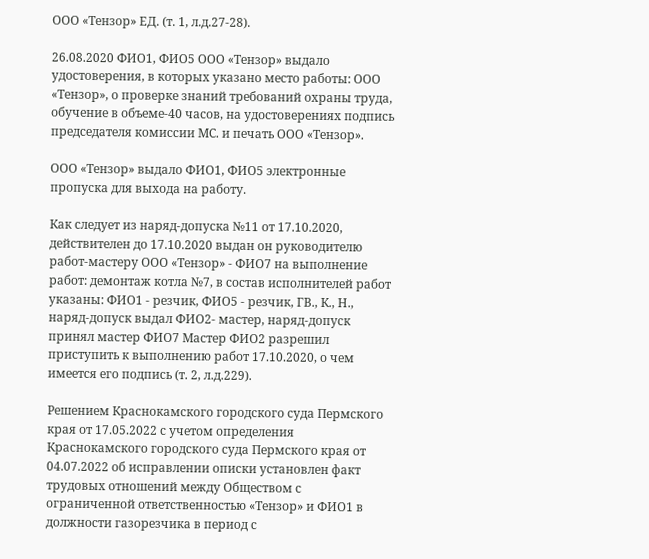ООО «Тензор» ЕД. (т. 1, л.д.27-28).

26.08.2020 ФИО1, ФИО5 ООО «Тензор» выдало удостоверения, в которых указано место работы: ООО «Тензор», о проверке знаний требований охраны труда, обучение в объеме-40 часов, на удостоверениях подпись председателя комиссии МС. и печать ООО «Тензор».

ООО «Тензор» выдало ФИО1, ФИО5 электронные пропуска для выхода на работу.

Как следует из наряд-допуска №11 от 17.10.2020, действителен до 17.10.2020 выдан он руководителю работ-мастеру ООО «Тензор» - ФИО7 на выполнение работ: демонтаж котла №7, в состав исполнителей работ указаны: ФИО1 - резчик, ФИО5 - резчик, ГВ., К., Н., наряд-допуск выдал ФИО2- мастер, наряд-допуск принял мастер ФИО7 Мастер ФИО2 разрешил приступить к выполнению работ 17.10.2020, о чем имеется его подпись (т. 2, л.д.229).

Решением Краснокамского городского суда Пермского края от 17.05.2022 с учетом определения Краснокамского городского суда Пермского края от 04.07.2022 об исправлении описки установлен факт трудовых отношений между Обществом с ограниченной ответственностью «Тензор» и ФИО1 в должности газорезчика в период с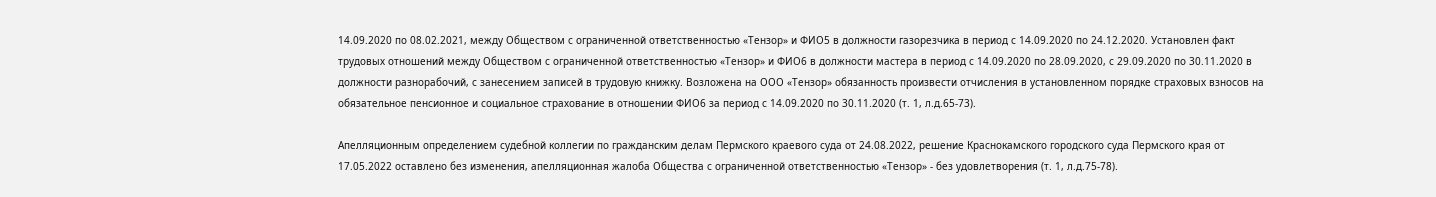14.09.2020 по 08.02.2021, между Обществом с ограниченной ответственностью «Тензор» и ФИО5 в должности газорезчика в период с 14.09.2020 по 24.12.2020. Установлен факт трудовых отношений между Обществом с ограниченной ответственностью «Тензор» и ФИО6 в должности мастера в период с 14.09.2020 по 28.09.2020, с 29.09.2020 по 30.11.2020 в должности разнорабочий, с занесением записей в трудовую книжку. Возложена на ООО «Тензор» обязанность произвести отчисления в установленном порядке страховых взносов на обязательное пенсионное и социальное страхование в отношении ФИО6 за период с 14.09.2020 по 30.11.2020 (т. 1, л.д.65-73).

Апелляционным определением судебной коллегии по гражданским делам Пермского краевого суда от 24.08.2022, решение Краснокамского городского суда Пермского края от 17.05.2022 оставлено без изменения, апелляционная жалоба Общества с ограниченной ответственностью «Тензор» - без удовлетворения (т. 1, л.д.75-78).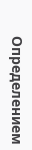Определением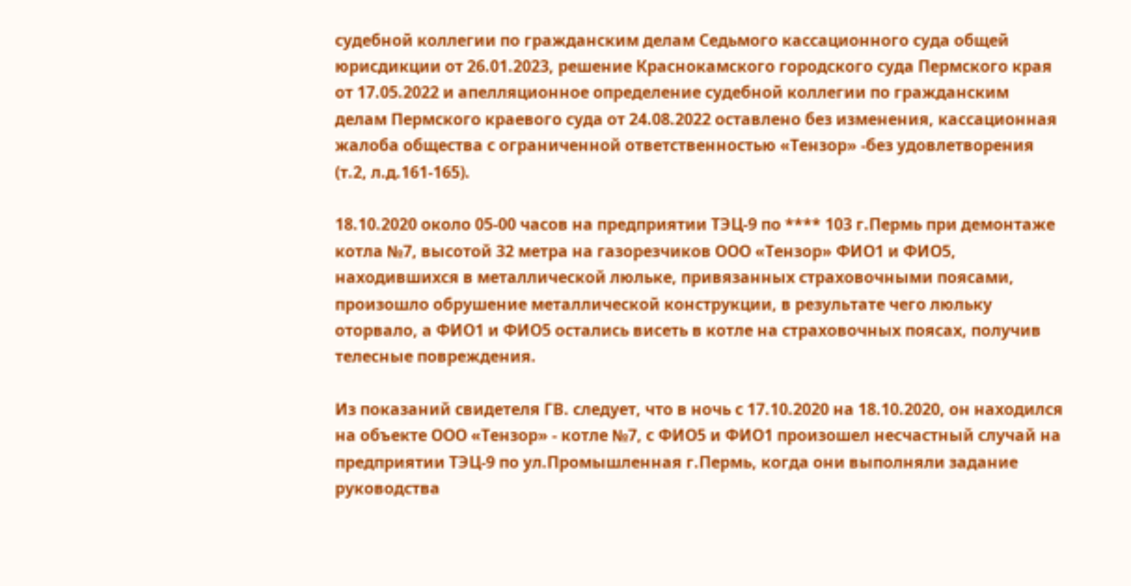судебной коллегии по гражданским делам Седьмого кассационного суда общей юрисдикции от 26.01.2023, решение Краснокамского городского суда Пермского края от 17.05.2022 и апелляционное определение судебной коллегии по гражданским делам Пермского краевого суда от 24.08.2022 оставлено без изменения, кассационная жалоба общества с ограниченной ответственностью «Тензор» -без удовлетворения (т.2, л.д.161-165).

18.10.2020 около 05-00 часов на предприятии ТЭЦ-9 по **** 103 г.Пермь при демонтаже котла №7, высотой 32 метра на газорезчиков ООО «Тензор» ФИО1 и ФИО5, находившихся в металлической люльке, привязанных страховочными поясами, произошло обрушение металлической конструкции, в результате чего люльку оторвало, а ФИО1 и ФИО5 остались висеть в котле на страховочных поясах, получив телесные повреждения.

Из показаний свидетеля ГВ. следует, что в ночь с 17.10.2020 на 18.10.2020, он находился на объекте ООО «Тензор» - котле №7, с ФИО5 и ФИО1 произошел несчастный случай на предприятии ТЭЦ-9 по ул.Промышленная г.Пермь, когда они выполняли задание руководства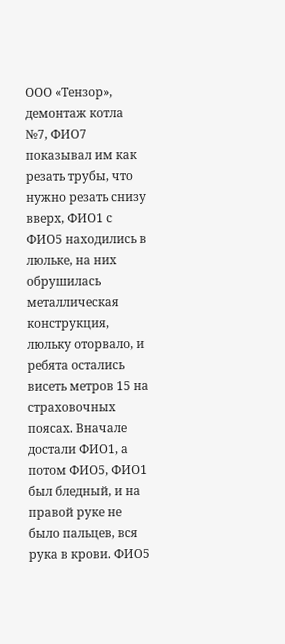ООО «Тензор», демонтаж котла №7, ФИО7 показывал им как резать трубы, что нужно резать снизу вверх, ФИО1 с ФИО5 находились в люльке, на них обрушилась металлическая конструкция, люльку оторвало, и ребята остались висеть метров 15 на страховочных поясах. Вначале достали ФИО1, а потом ФИО5, ФИО1 был бледный, и на правой руке не было пальцев, вся рука в крови. ФИО5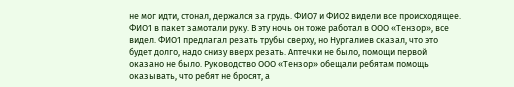не мог идти, стонал, держался за грудь. ФИО7 и ФИО2 видели все происходящее. ФИО1 в пакет замотали руку. В эту ночь он тоже работал в ООО «Тензор», все видел. ФИО1 предлагал резать трубы сверху, но Нургалиев сказал, что это будет долго, надо снизу вверх резать. Аптечки не было, помощи первой оказано не было. Руководство ООО «Тензор» обещали ребятам помощь оказывать, что ребят не бросят, а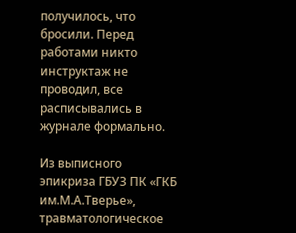получилось, что бросили. Перед работами никто инструктаж не проводил, все расписывались в журнале формально.

Из выписного эпикриза ГБУЗ ПК «ГКБ им.М.А.Тверье», травматологическое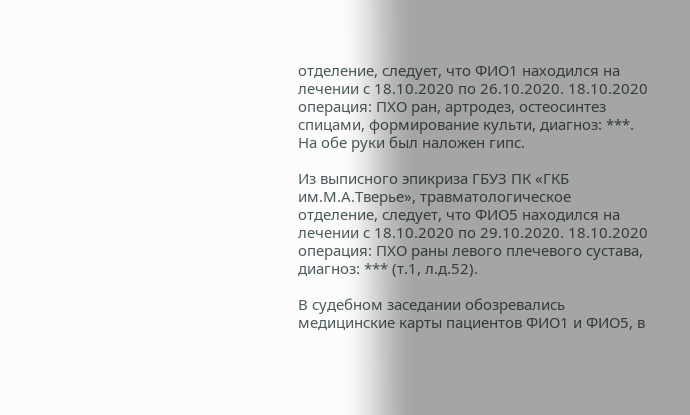отделение, следует, что ФИО1 находился на лечении с 18.10.2020 по 26.10.2020. 18.10.2020 операция: ПХО ран, артродез, остеосинтез спицами, формирование культи, диагноз: ***. На обе руки был наложен гипс.

Из выписного эпикриза ГБУЗ ПК «ГКБ им.М.А.Тверье», травматологическое отделение, следует, что ФИО5 находился на лечении с 18.10.2020 по 29.10.2020. 18.10.2020 операция: ПХО раны левого плечевого сустава, диагноз: *** (т.1, л.д.52).

В судебном заседании обозревались медицинские карты пациентов ФИО1 и ФИО5, в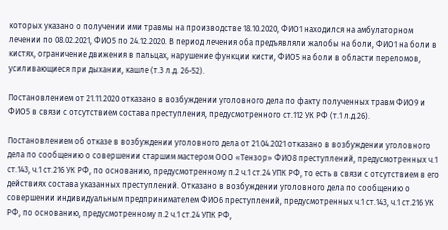которых указано о получении ими травмы на производстве 18.10.2020, ФИО1 находился на амбулаторном лечении по 08.02.2021, ФИО5 по 24.12.2020. В период лечения оба предъявляли жалобы на боли, ФИО1 на боли в кистях, ограничение движения в пальцах, нарушение функции кисти, ФИО5 на боли в области переломов, усиливающиеся при дыхании, кашле (т.3 л.д. 26-52).

Постановлением от 21.11.2020 отказано в возбуждении уголовного дела по факту полученных травм ФИО9 и ФИО5 в связи с отсутствием состава преступления, предусмотренного ст.112 УК РФ (т.1 л.д.26).

Постановлением об отказе в возбуждении уголовного дела от 21.04.2021 отказано в возбуждении уголовного дела по сообщению о совершении старшим мастером ООО «Тензор» ФИО8 преступлений, предусмотренных ч.1 ст.143, ч.1 ст.216 УК РФ, по основанию, предусмотренному п.2 ч.1 ст.24 УПК РФ, то есть в связи с отсутствием в его действиях состава указанных преступлений. Отказано в возбуждении уголовного дела по сообщению о совершении индивидуальным предпринимателем ФИО6 преступлений, предусмотренных ч.1 ст.143, ч.1 ст.216 УК РФ, по основанию, предусмотренному п.2 ч.1 ст.24 УПК РФ,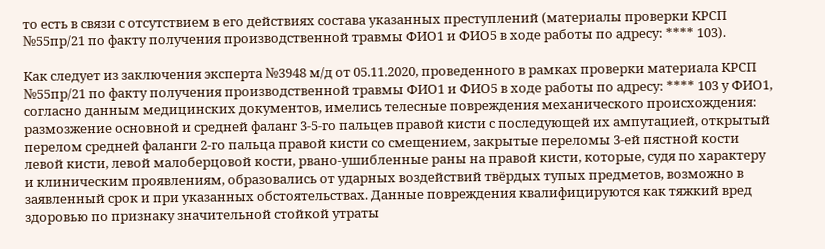то есть в связи с отсутствием в его действиях состава указанных преступлений (материалы проверки КРСП №55пр/21 по факту получения производственной травмы ФИО1 и ФИО5 в ходе работы по адресу: **** 103).

Как следует из заключения эксперта №3948 м/д от 05.11.2020, проведенного в рамках проверки материала КРСП №55пр/21 по факту получения производственной травмы ФИО1 и ФИО5 в ходе работы по адресу: **** 103 у ФИО1, согласно данным медицинских документов, имелись телесные повреждения механического происхождения: размозжение основной и средней фаланг 3-5-го пальцев правой кисти с последующей их ампутацией, открытый перелом средней фаланги 2-го пальца правой кисти со смещением, закрытые переломы 3-ей пястной кости левой кисти, левой малоберцовой кости, рвано-ушибленные раны на правой кисти, которые, судя по характеру и клиническим проявлениям, образовались от ударных воздействий твёрдых тупых предметов, возможно в заявленный срок и при указанных обстоятельствах. Данные повреждения квалифицируются как тяжкий вред здоровью по признаку значительной стойкой утраты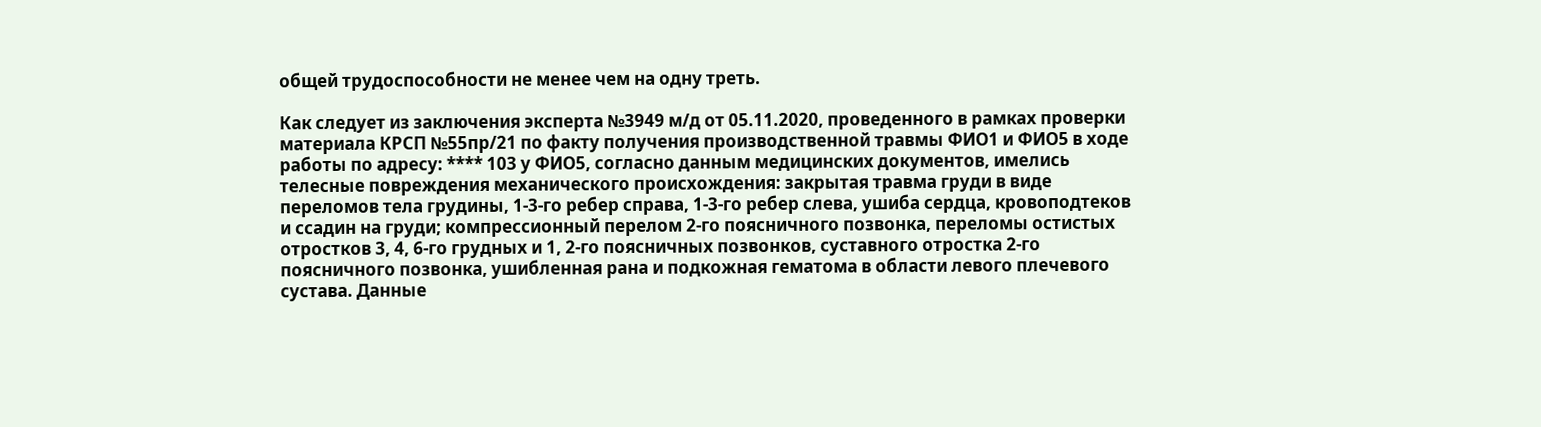общей трудоспособности не менее чем на одну треть.

Как следует из заключения эксперта №3949 м/д от 05.11.2020, проведенного в рамках проверки материала КРСП №55пр/21 по факту получения производственной травмы ФИО1 и ФИО5 в ходе работы по адресу: **** 103 у ФИО5, согласно данным медицинских документов, имелись телесные повреждения механического происхождения: закрытая травма груди в виде переломов тела грудины, 1-3-го ребер справа, 1-3-го ребер слева, ушиба сердца, кровоподтеков и ссадин на груди; компрессионный перелом 2-го поясничного позвонка, переломы остистых отростков 3, 4, 6-го грудных и 1, 2-го поясничных позвонков, суставного отростка 2-го поясничного позвонка, ушибленная рана и подкожная гематома в области левого плечевого сустава. Данные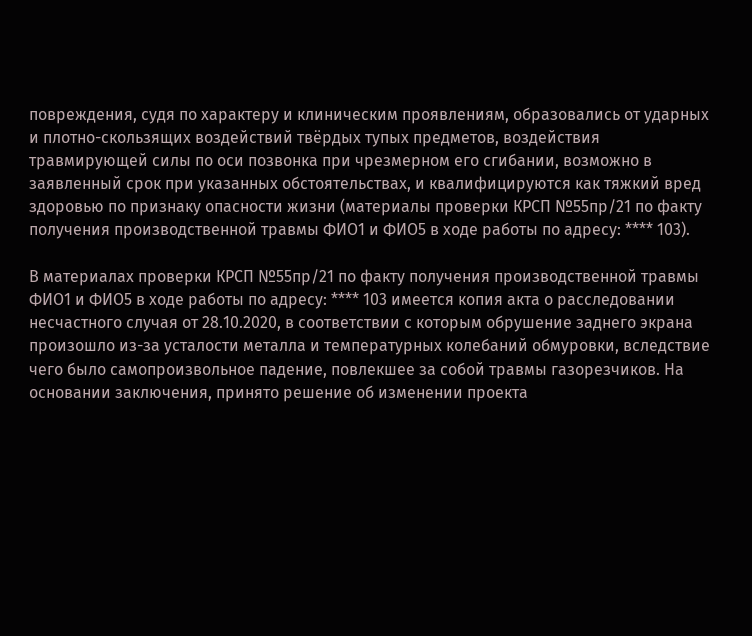повреждения, судя по характеру и клиническим проявлениям, образовались от ударных и плотно-скользящих воздействий твёрдых тупых предметов, воздействия травмирующей силы по оси позвонка при чрезмерном его сгибании, возможно в заявленный срок при указанных обстоятельствах, и квалифицируются как тяжкий вред здоровью по признаку опасности жизни (материалы проверки КРСП №55пр/21 по факту получения производственной травмы ФИО1 и ФИО5 в ходе работы по адресу: **** 103).

В материалах проверки КРСП №55пр/21 по факту получения производственной травмы ФИО1 и ФИО5 в ходе работы по адресу: **** 103 имеется копия акта о расследовании несчастного случая от 28.10.2020, в соответствии с которым обрушение заднего экрана произошло из-за усталости металла и температурных колебаний обмуровки, вследствие чего было самопроизвольное падение, повлекшее за собой травмы газорезчиков. На основании заключения, принято решение об изменении проекта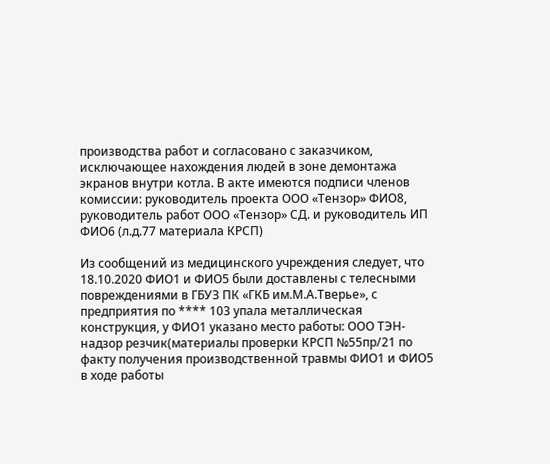производства работ и согласовано с заказчиком, исключающее нахождения людей в зоне демонтажа экранов внутри котла. В акте имеются подписи членов комиссии: руководитель проекта ООО «Тензор» ФИО8, руководитель работ ООО «Тензор» СД. и руководитель ИП ФИО6 (л.д.77 материала КРСП)

Из сообщений из медицинского учреждения следует, что 18.10.2020 ФИО1 и ФИО5 были доставлены с телесными повреждениями в ГБУЗ ПК «ГКБ им.М.А.Тверье», с предприятия по **** 103 упала металлическая конструкция, у ФИО1 указано место работы: ООО ТЭН-надзор резчик(материалы проверки КРСП №55пр/21 по факту получения производственной травмы ФИО1 и ФИО5 в ходе работы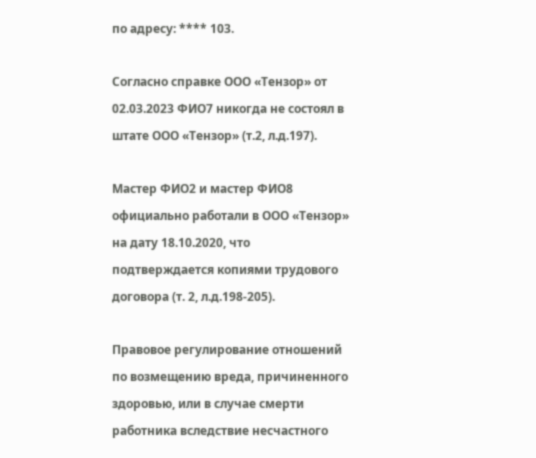по адресу: **** 103.

Согласно справке ООО «Тензор» от 02.03.2023 ФИО7 никогда не состоял в штате ООО «Тензор» (т.2, л.д.197).

Мастер ФИО2 и мастер ФИО8 официально работали в ООО «Тензор» на дату 18.10.2020, что подтверждается копиями трудового договора (т. 2, л.д.198-205).

Правовое регулирование отношений по возмещению вреда, причиненного здоровью, или в случае смерти работника вследствие несчастного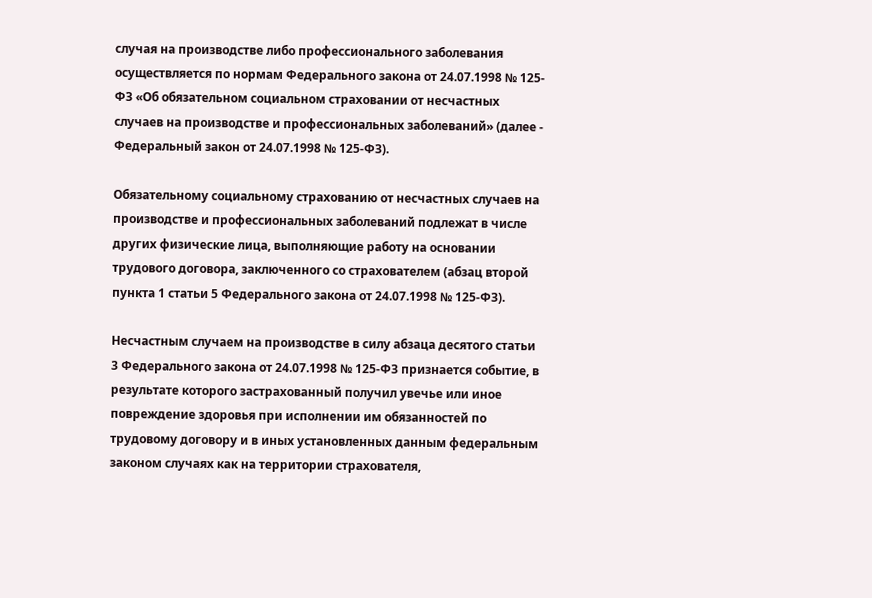случая на производстве либо профессионального заболевания осуществляется по нормам Федерального закона от 24.07.1998 № 125-ФЗ «Об обязательном социальном страховании от несчастных случаев на производстве и профессиональных заболеваний» (далее - Федеральный закон от 24.07.1998 № 125-ФЗ).

Обязательному социальному страхованию от несчастных случаев на производстве и профессиональных заболеваний подлежат в числе других физические лица, выполняющие работу на основании трудового договора, заключенного со страхователем (абзац второй пункта 1 статьи 5 Федерального закона от 24.07.1998 № 125-ФЗ).

Несчастным случаем на производстве в силу абзаца десятого статьи 3 Федерального закона от 24.07.1998 № 125-ФЗ признается событие, в результате которого застрахованный получил увечье или иное повреждение здоровья при исполнении им обязанностей по трудовому договору и в иных установленных данным федеральным законом случаях как на территории страхователя,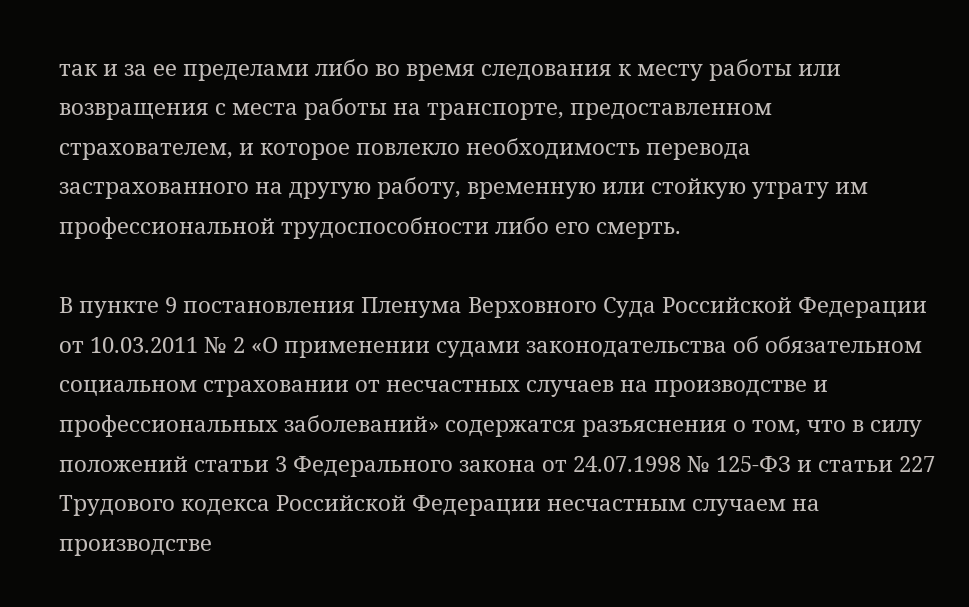так и за ее пределами либо во время следования к месту работы или возвращения с места работы на транспорте, предоставленном страхователем, и которое повлекло необходимость перевода застрахованного на другую работу, временную или стойкую утрату им профессиональной трудоспособности либо его смерть.

В пункте 9 постановления Пленума Верховного Суда Российской Федерации от 10.03.2011 № 2 «О применении судами законодательства об обязательном социальном страховании от несчастных случаев на производстве и профессиональных заболеваний» содержатся разъяснения о том, что в силу положений статьи 3 Федерального закона от 24.07.1998 № 125-ФЗ и статьи 227 Трудового кодекса Российской Федерации несчастным случаем на производстве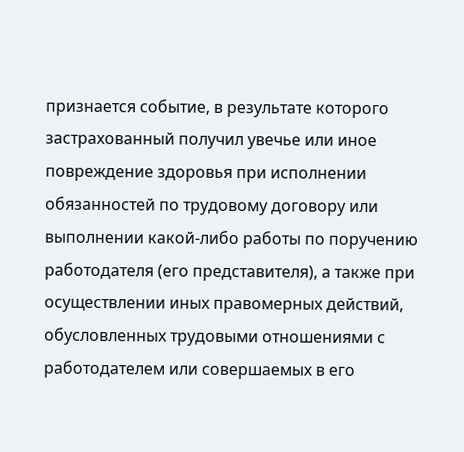признается событие, в результате которого застрахованный получил увечье или иное повреждение здоровья при исполнении обязанностей по трудовому договору или выполнении какой-либо работы по поручению работодателя (его представителя), а также при осуществлении иных правомерных действий, обусловленных трудовыми отношениями с работодателем или совершаемых в его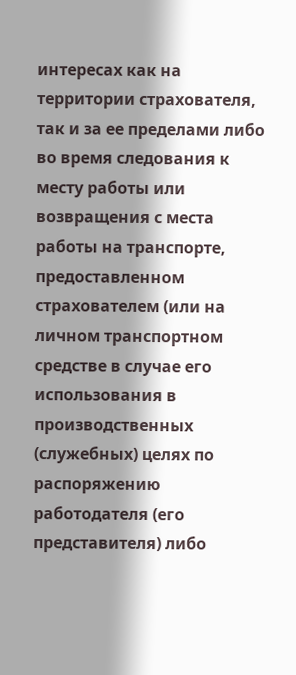интересах как на территории страхователя, так и за ее пределами либо во время следования к месту работы или возвращения с места работы на транспорте, предоставленном страхователем (или на личном транспортном средстве в случае его использования в производственных (служебных) целях по распоряжению работодателя (его представителя) либо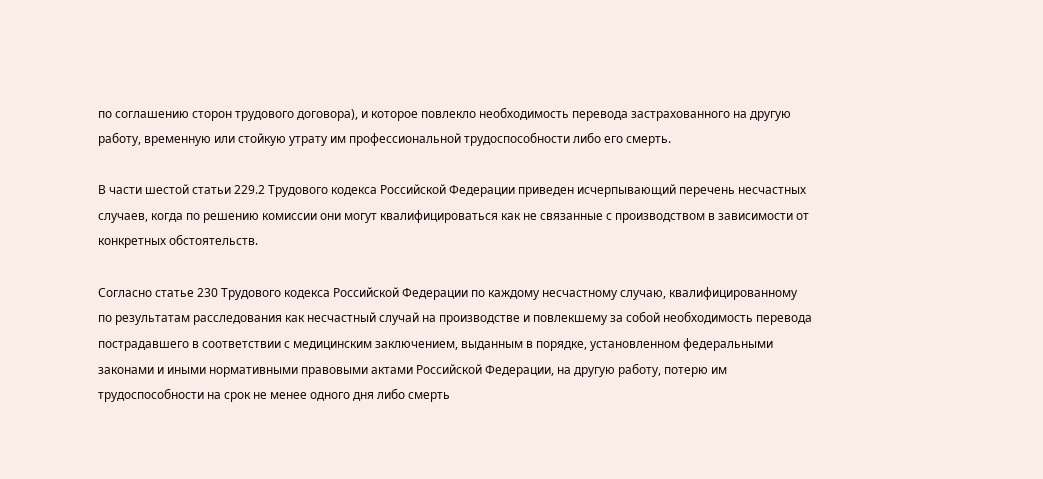по соглашению сторон трудового договора), и которое повлекло необходимость перевода застрахованного на другую работу, временную или стойкую утрату им профессиональной трудоспособности либо его смерть.

В части шестой статьи 229.2 Трудового кодекса Российской Федерации приведен исчерпывающий перечень несчастных случаев, когда по решению комиссии они могут квалифицироваться как не связанные с производством в зависимости от конкретных обстоятельств.

Согласно статье 230 Трудового кодекса Российской Федерации по каждому несчастному случаю, квалифицированному по результатам расследования как несчастный случай на производстве и повлекшему за собой необходимость перевода пострадавшего в соответствии с медицинским заключением, выданным в порядке, установленном федеральными законами и иными нормативными правовыми актами Российской Федерации, на другую работу, потерю им трудоспособности на срок не менее одного дня либо смерть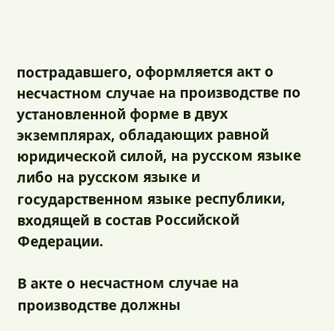пострадавшего, оформляется акт о несчастном случае на производстве по установленной форме в двух экземплярах, обладающих равной юридической силой, на русском языке либо на русском языке и государственном языке республики, входящей в состав Российской Федерации.

В акте о несчастном случае на производстве должны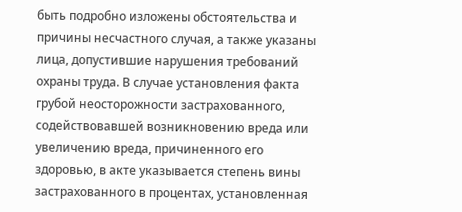быть подробно изложены обстоятельства и причины несчастного случая, а также указаны лица, допустившие нарушения требований охраны труда. В случае установления факта грубой неосторожности застрахованного, содействовавшей возникновению вреда или увеличению вреда, причиненного его здоровью, в акте указывается степень вины застрахованного в процентах, установленная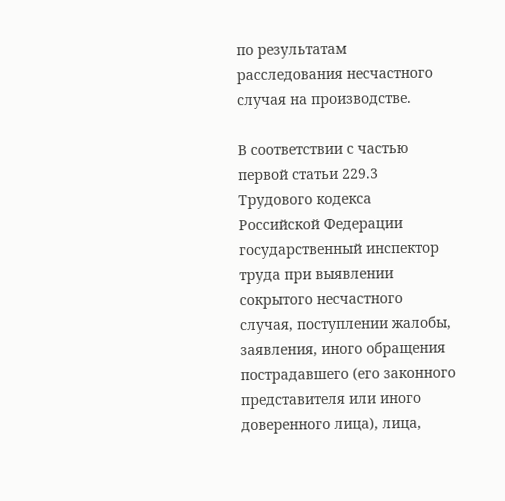по результатам расследования несчастного случая на производстве.

В соответствии с частью первой статьи 229.3 Трудового кодекса Российской Федерации государственный инспектор труда при выявлении сокрытого несчастного случая, поступлении жалобы, заявления, иного обращения пострадавшего (его законного представителя или иного доверенного лица), лица,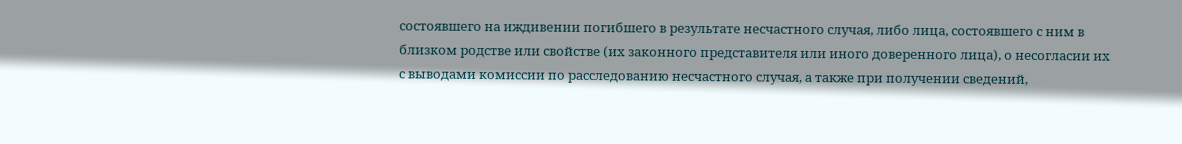состоявшего на иждивении погибшего в результате несчастного случая, либо лица, состоявшего с ним в близком родстве или свойстве (их законного представителя или иного доверенного лица), о несогласии их с выводами комиссии по расследованию несчастного случая, а также при получении сведений,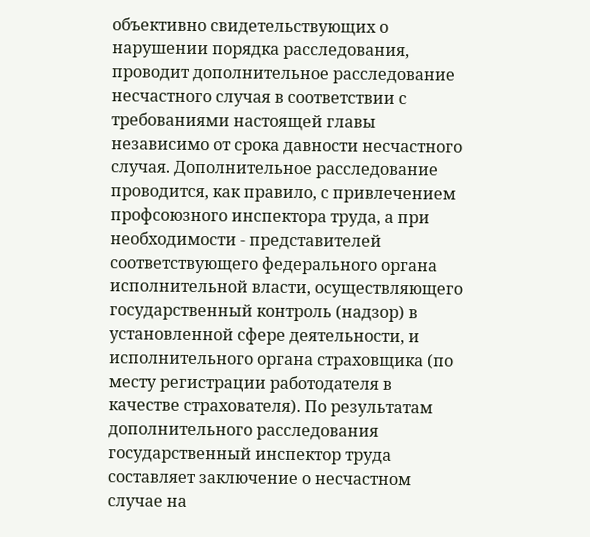объективно свидетельствующих о нарушении порядка расследования, проводит дополнительное расследование несчастного случая в соответствии с требованиями настоящей главы независимо от срока давности несчастного случая. Дополнительное расследование проводится, как правило, с привлечением профсоюзного инспектора труда, а при необходимости - представителей соответствующего федерального органа исполнительной власти, осуществляющего государственный контроль (надзор) в установленной сфере деятельности, и исполнительного органа страховщика (по месту регистрации работодателя в качестве страхователя). По результатам дополнительного расследования государственный инспектор труда составляет заключение о несчастном случае на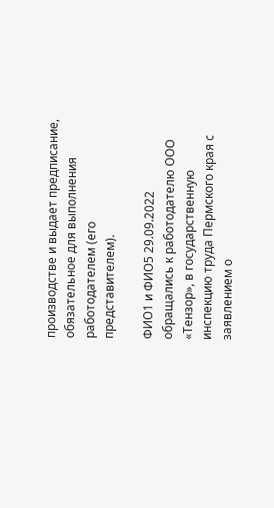производстве и выдает предписание, обязательное для выполнения работодателем (его представителем).

ФИО1 и ФИО5 29.09.2022 обращались к работодателю ООО «Тензор», в государственную инспекцию труда Пермского края с заявлением о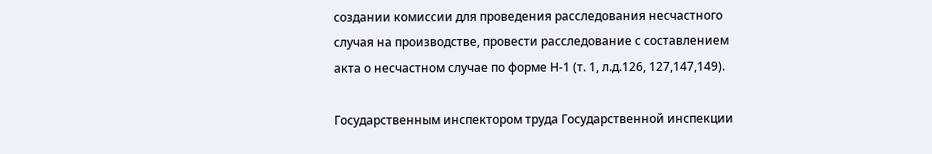создании комиссии для проведения расследования несчастного случая на производстве, провести расследование с составлением акта о несчастном случае по форме Н-1 (т. 1, л.д.126, 127,147,149).

Государственным инспектором труда Государственной инспекции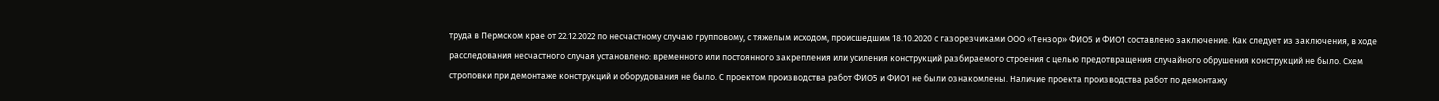труда в Пермском крае от 22.12.2022 по несчастному случаю групповому, с тяжелым исходом, происшедшим 18.10.2020 с газорезчиками ООО «Тензор» ФИО5 и ФИО1 составлено заключение. Как следует из заключения, в ходе расследования несчастного случая установлено: временного или постоянного закрепления или усиления конструкций разбираемого строения с целью предотвращения случайного обрушения конструкций не было. Схем строповки при демонтаже конструкций и оборудования не было. С проектом производства работ ФИО5 и ФИО1 не были ознакомлены. Наличие проекта производства работ по демонтажу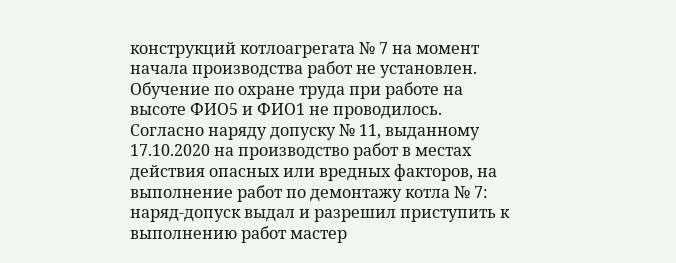конструкций котлоагрегата № 7 на момент начала производства работ не установлен. Обучение по охране труда при работе на высоте ФИО5 и ФИО1 не проводилось. Согласно наряду допуску № 11, выданному 17.10.2020 на производство работ в местах действия опасных или вредных факторов, на выполнение работ по демонтажу котла № 7: наряд-допуск выдал и разрешил приступить к выполнению работ мастер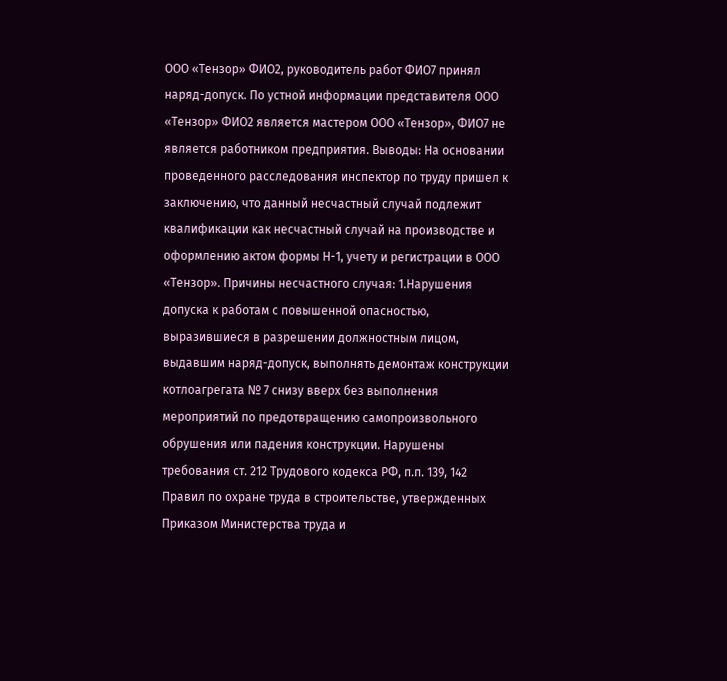ООО «Тензор» ФИО2, руководитель работ ФИО7 принял наряд-допуск. По устной информации представителя ООО «Тензор» ФИО2 является мастером ООО «Тензор», ФИО7 не является работником предприятия. Выводы: На основании проведенного расследования инспектор по труду пришел к заключению, что данный несчастный случай подлежит квалификации как несчастный случай на производстве и оформлению актом формы Н-1, учету и регистрации в ООО «Тензор». Причины несчастного случая: 1.Нарушения допуска к работам с повышенной опасностью, выразившиеся в разрешении должностным лицом, выдавшим наряд-допуск, выполнять демонтаж конструкции котлоагрегата № 7 снизу вверх без выполнения мероприятий по предотвращению самопроизвольного обрушения или падения конструкции. Нарушены требования ст. 212 Трудового кодекса РФ, п.п. 139, 142 Правил по охране труда в строительстве, утвержденных Приказом Министерства труда и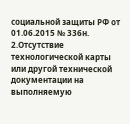социальной защиты РФ от 01.06.2015 № 336н. 2.Отсутствие технологической карты или другой технической документации на выполняемую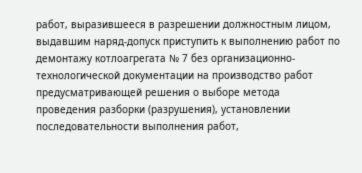работ, выразившееся в разрешении должностным лицом, выдавшим наряд-допуск приступить к выполнению работ по демонтажу котлоагрегата № 7 без организационно-технологической документации на производство работ предусматривающей решения о выборе метода проведения разборки (разрушения), установлении последовательности выполнения работ,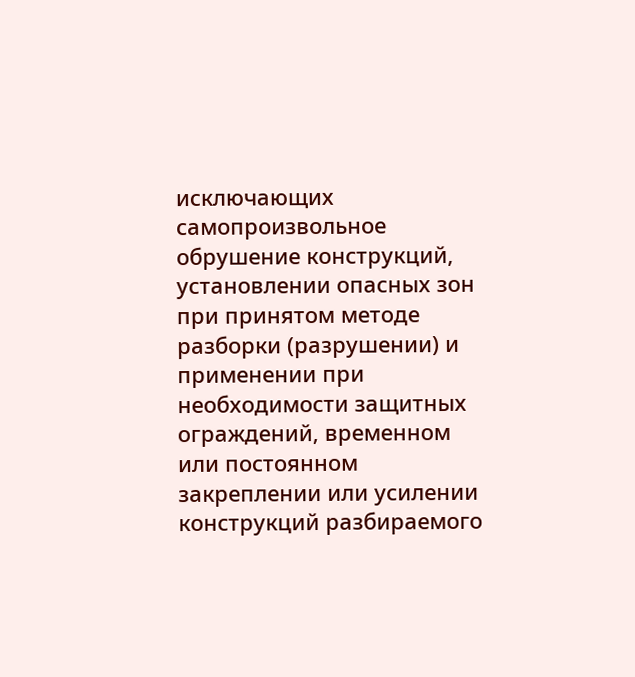исключающих самопроизвольное обрушение конструкций, установлении опасных зон при принятом методе разборки (разрушении) и применении при необходимости защитных ограждений, временном или постоянном закреплении или усилении конструкций разбираемого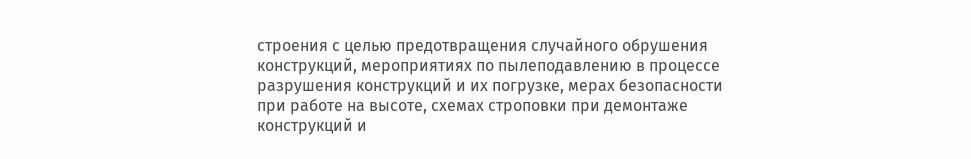строения с целью предотвращения случайного обрушения конструкций, мероприятиях по пылеподавлению в процессе разрушения конструкций и их погрузке, мерах безопасности при работе на высоте, схемах строповки при демонтаже конструкций и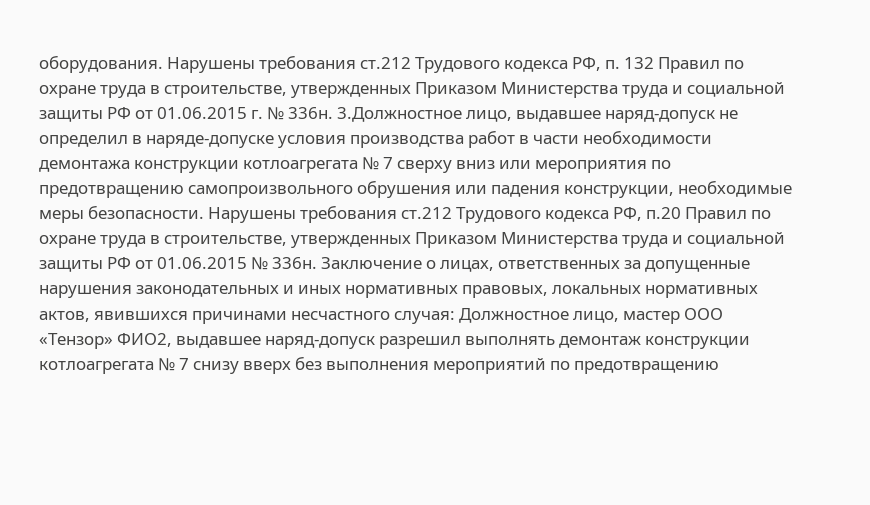оборудования. Нарушены требования ст.212 Трудового кодекса РФ, п. 132 Правил по охране труда в строительстве, утвержденных Приказом Министерства труда и социальной защиты РФ от 01.06.2015 г. № 336н. 3.Должностное лицо, выдавшее наряд-допуск не определил в наряде-допуске условия производства работ в части необходимости демонтажа конструкции котлоагрегата № 7 сверху вниз или мероприятия по предотвращению самопроизвольного обрушения или падения конструкции, необходимые меры безопасности. Нарушены требования ст.212 Трудового кодекса РФ, п.20 Правил по охране труда в строительстве, утвержденных Приказом Министерства труда и социальной защиты РФ от 01.06.2015 № 336н. Заключение о лицах, ответственных за допущенные нарушения законодательных и иных нормативных правовых, локальных нормативных актов, явившихся причинами несчастного случая: Должностное лицо, мастер ООО «Тензор» ФИО2, выдавшее наряд-допуск разрешил выполнять демонтаж конструкции котлоагрегата № 7 снизу вверх без выполнения мероприятий по предотвращению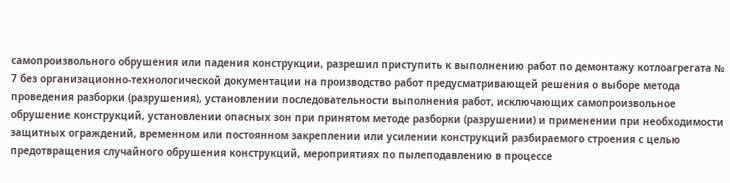самопроизвольного обрушения или падения конструкции, разрешил приступить к выполнению работ по демонтажу котлоагрегата № 7 без организационно-технологической документации на производство работ предусматривающей решения о выборе метода проведения разборки (разрушения), установлении последовательности выполнения работ, исключающих самопроизвольное обрушение конструкций, установлении опасных зон при принятом методе разборки (разрушении) и применении при необходимости защитных ограждений, временном или постоянном закреплении или усилении конструкций разбираемого строения с целью предотвращения случайного обрушения конструкций, мероприятиях по пылеподавлению в процессе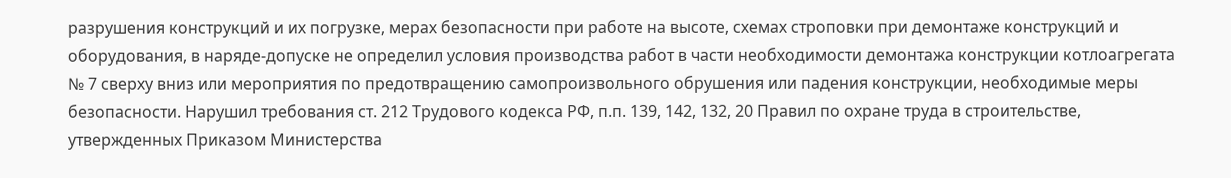разрушения конструкций и их погрузке, мерах безопасности при работе на высоте, схемах строповки при демонтаже конструкций и оборудования, в наряде-допуске не определил условия производства работ в части необходимости демонтажа конструкции котлоагрегата № 7 сверху вниз или мероприятия по предотвращению самопроизвольного обрушения или падения конструкции, необходимые меры безопасности. Нарушил требования ст. 212 Трудового кодекса РФ, п.п. 139, 142, 132, 20 Правил по охране труда в строительстве, утвержденных Приказом Министерства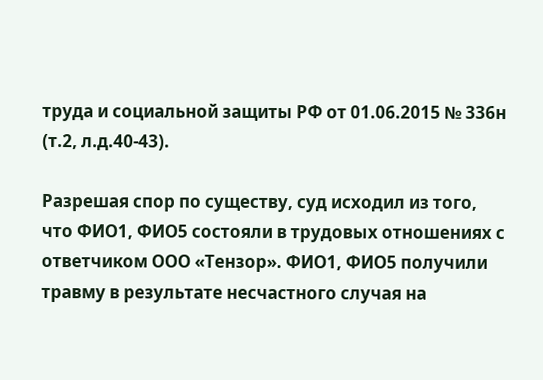труда и социальной защиты РФ от 01.06.2015 № 336н (т.2, л.д.40-43).

Разрешая спор по существу, суд исходил из того, что ФИО1, ФИО5 состояли в трудовых отношениях с ответчиком ООО «Тензор». ФИО1, ФИО5 получили травму в результате несчастного случая на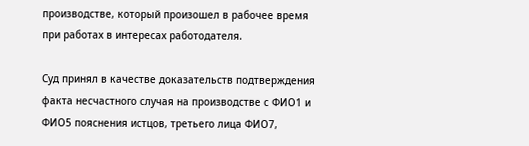производстве, который произошел в рабочее время при работах в интересах работодателя.

Суд принял в качестве доказательств подтверждения факта несчастного случая на производстве с ФИО1 и ФИО5 пояснения истцов, третьего лица ФИО7,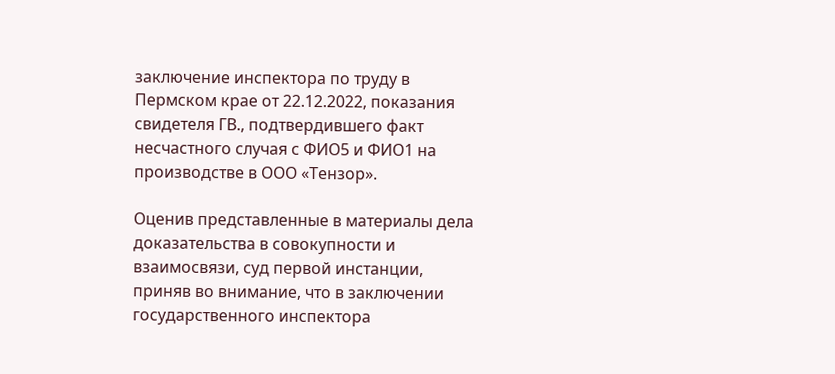заключение инспектора по труду в Пермском крае от 22.12.2022, показания свидетеля ГВ., подтвердившего факт несчастного случая с ФИО5 и ФИО1 на производстве в ООО «Тензор».

Оценив представленные в материалы дела доказательства в совокупности и взаимосвязи, суд первой инстанции, приняв во внимание, что в заключении государственного инспектора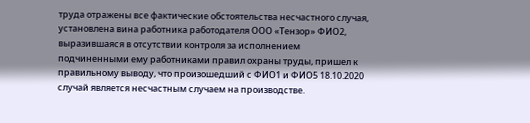труда отражены все фактические обстоятельства несчастного случая, установлена вина работника работодателя ООО «Тензор» ФИО2, выразившаяся в отсутствии контроля за исполнением подчиненными ему работниками правил охраны труды, пришел к правильному выводу, что произошедший с ФИО1 и ФИО5 18.10.2020 случай является несчастным случаем на производстве.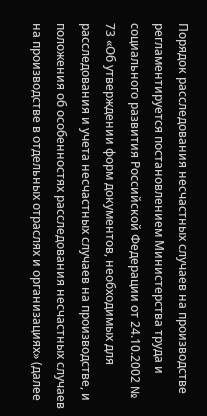Порядок расследования несчастных случаев на производстве регламентируется постановлением Министерства труда и социального развития Российской Федерации от 24.10.2002 № 73 «Об утверждении форм документов, необходимых для расследования и учета несчастных случаев на производстве, и положения об особенностях расследования несчастных случаев на производстве в отдельных отраслях и организациях» (далее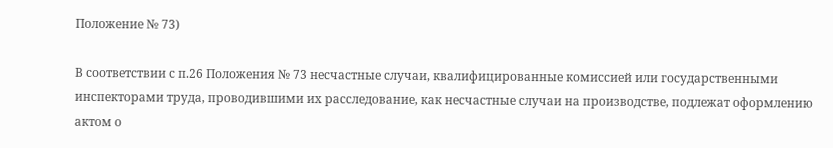Положение № 73)

В соответствии с п.26 Положения № 73 несчастные случаи, квалифицированные комиссией или государственными инспекторами труда, проводившими их расследование, как несчастные случаи на производстве, подлежат оформлению актом о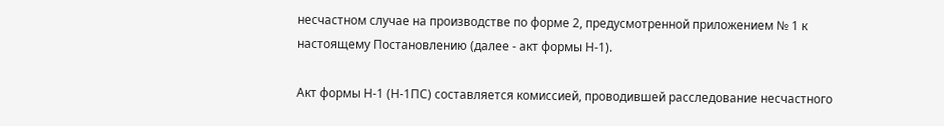несчастном случае на производстве по форме 2, предусмотренной приложением № 1 к настоящему Постановлению (далее - акт формы Н-1).

Акт формы Н-1 (Н-1ПС) составляется комиссией, проводившей расследование несчастного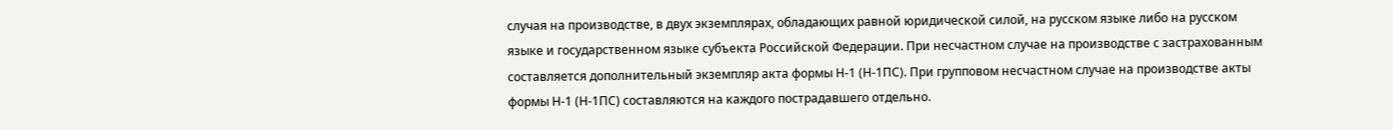случая на производстве, в двух экземплярах, обладающих равной юридической силой, на русском языке либо на русском языке и государственном языке субъекта Российской Федерации. При несчастном случае на производстве с застрахованным составляется дополнительный экземпляр акта формы Н-1 (Н-1ПС). При групповом несчастном случае на производстве акты формы Н-1 (Н-1ПС) составляются на каждого пострадавшего отдельно.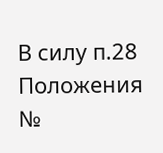В силу п.28 Положения №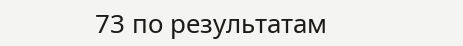73 по результатам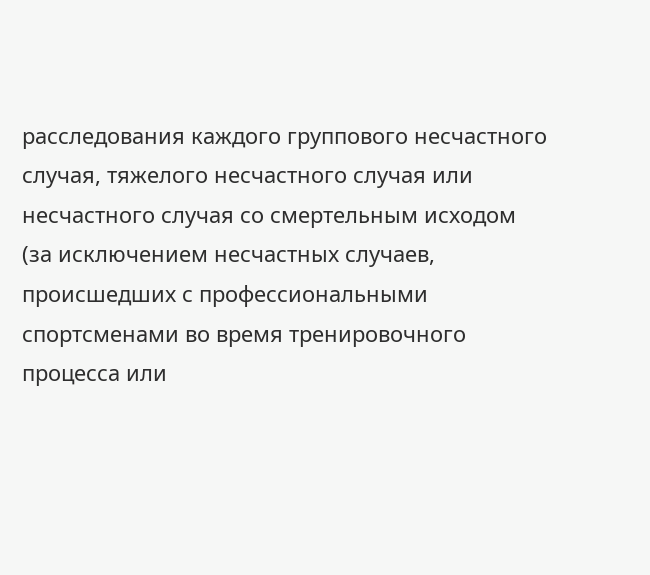расследования каждого группового несчастного случая, тяжелого несчастного случая или несчастного случая со смертельным исходом (за исключением несчастных случаев, происшедших с профессиональными спортсменами во время тренировочного процесса или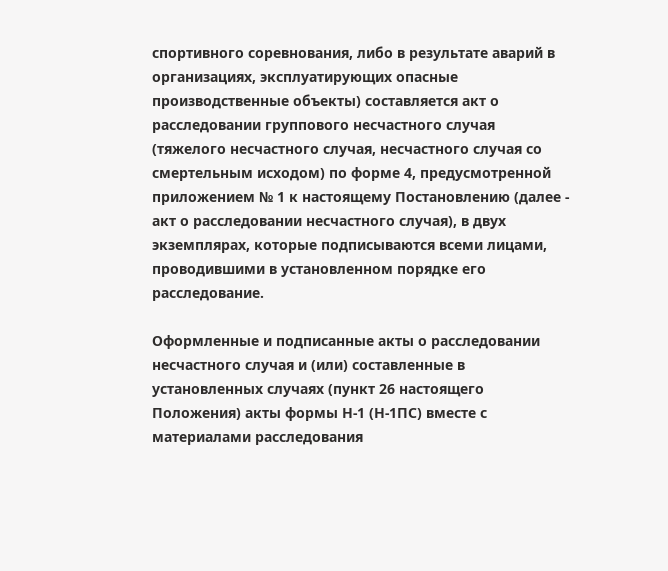спортивного соревнования, либо в результате аварий в организациях, эксплуатирующих опасные производственные объекты) составляется акт о расследовании группового несчастного случая (тяжелого несчастного случая, несчастного случая со смертельным исходом) по форме 4, предусмотренной приложением № 1 к настоящему Постановлению (далее - акт о расследовании несчастного случая), в двух экземплярах, которые подписываются всеми лицами, проводившими в установленном порядке его расследование.

Оформленные и подписанные акты о расследовании несчастного случая и (или) составленные в установленных случаях (пункт 26 настоящего Положения) акты формы Н-1 (Н-1ПС) вместе с материалами расследования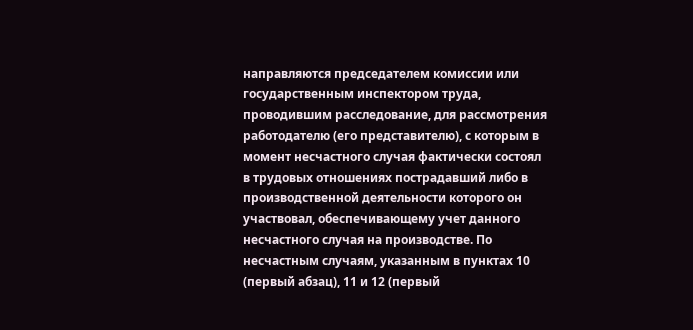направляются председателем комиссии или государственным инспектором труда, проводившим расследование, для рассмотрения работодателю (его представителю), с которым в момент несчастного случая фактически состоял в трудовых отношениях пострадавший либо в производственной деятельности которого он участвовал, обеспечивающему учет данного несчастного случая на производстве. По несчастным случаям, указанным в пунктах 10 (первый абзац), 11 и 12 (первый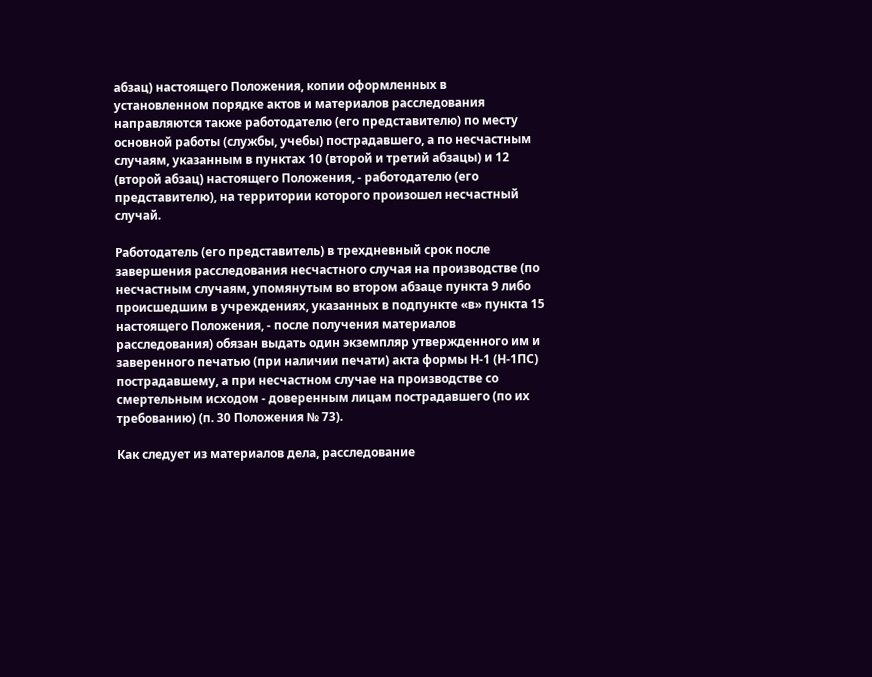абзац) настоящего Положения, копии оформленных в установленном порядке актов и материалов расследования направляются также работодателю (его представителю) по месту основной работы (службы, учебы) пострадавшего, а по несчастным случаям, указанным в пунктах 10 (второй и третий абзацы) и 12 (второй абзац) настоящего Положения, - работодателю (его представителю), на территории которого произошел несчастный случай.

Работодатель (его представитель) в трехдневный срок после завершения расследования несчастного случая на производстве (по несчастным случаям, упомянутым во втором абзаце пункта 9 либо происшедшим в учреждениях, указанных в подпункте «в» пункта 15 настоящего Положения, - после получения материалов расследования) обязан выдать один экземпляр утвержденного им и заверенного печатью (при наличии печати) акта формы Н-1 (Н-1ПС) пострадавшему, а при несчастном случае на производстве со смертельным исходом - доверенным лицам пострадавшего (по их требованию) (п. 30 Положения № 73).

Как следует из материалов дела, расследование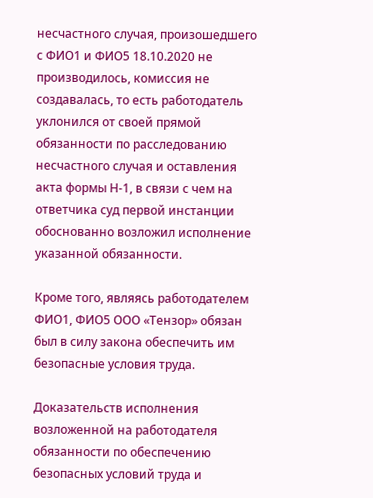несчастного случая, произошедшего с ФИО1 и ФИО5 18.10.2020 не производилось, комиссия не создавалась, то есть работодатель уклонился от своей прямой обязанности по расследованию несчастного случая и оставления акта формы Н-1, в связи с чем на ответчика суд первой инстанции обоснованно возложил исполнение указанной обязанности.

Кроме того, являясь работодателем ФИО1, ФИО5 ООО «Тензор» обязан был в силу закона обеспечить им безопасные условия труда.

Доказательств исполнения возложенной на работодателя обязанности по обеспечению безопасных условий труда и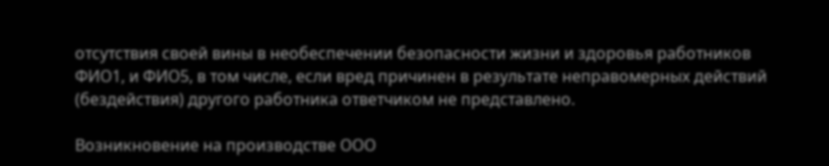отсутствия своей вины в необеспечении безопасности жизни и здоровья работников ФИО1, и ФИО5, в том числе, если вред причинен в результате неправомерных действий (бездействия) другого работника ответчиком не представлено.

Возникновение на производстве ООО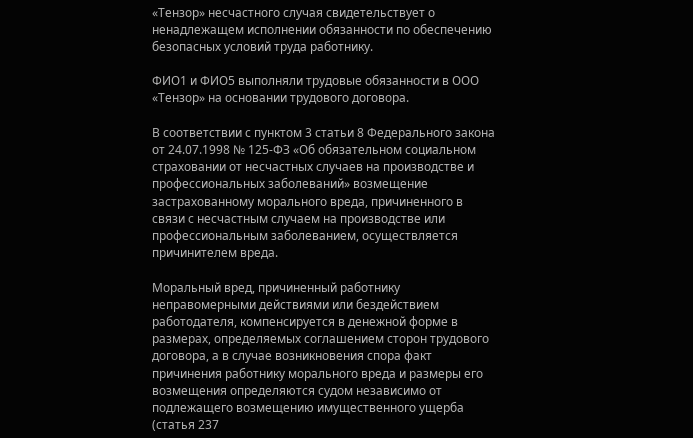«Тензор» несчастного случая свидетельствует о ненадлежащем исполнении обязанности по обеспечению безопасных условий труда работнику.

ФИО1 и ФИО5 выполняли трудовые обязанности в ООО «Тензор» на основании трудового договора.

В соответствии с пунктом 3 статьи 8 Федерального закона от 24.07.1998 № 125-ФЗ «Об обязательном социальном страховании от несчастных случаев на производстве и профессиональных заболеваний» возмещение застрахованному морального вреда, причиненного в связи с несчастным случаем на производстве или профессиональным заболеванием, осуществляется причинителем вреда.

Моральный вред, причиненный работнику неправомерными действиями или бездействием работодателя, компенсируется в денежной форме в размерах, определяемых соглашением сторон трудового договора, а в случае возникновения спора факт причинения работнику морального вреда и размеры его возмещения определяются судом независимо от подлежащего возмещению имущественного ущерба (статья 237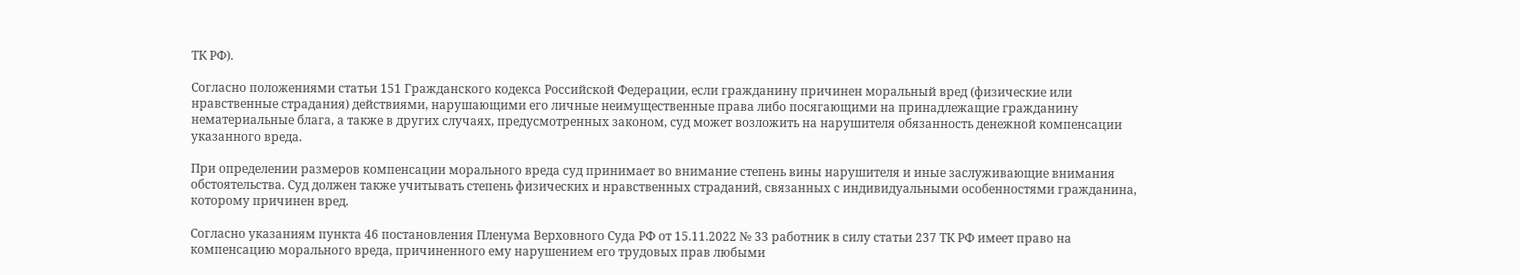ТК РФ).

Согласно положениями статьи 151 Гражданского кодекса Российской Федерации, если гражданину причинен моральный вред (физические или нравственные страдания) действиями, нарушающими его личные неимущественные права либо посягающими на принадлежащие гражданину нематериальные блага, а также в других случаях, предусмотренных законом, суд может возложить на нарушителя обязанность денежной компенсации указанного вреда.

При определении размеров компенсации морального вреда суд принимает во внимание степень вины нарушителя и иные заслуживающие внимания обстоятельства. Суд должен также учитывать степень физических и нравственных страданий, связанных с индивидуальными особенностями гражданина, которому причинен вред.

Согласно указаниям пункта 46 постановления Пленума Верховного Суда РФ от 15.11.2022 № 33 работник в силу статьи 237 ТК РФ имеет право на компенсацию морального вреда, причиненного ему нарушением его трудовых прав любыми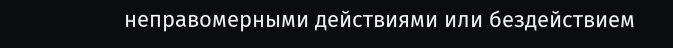неправомерными действиями или бездействием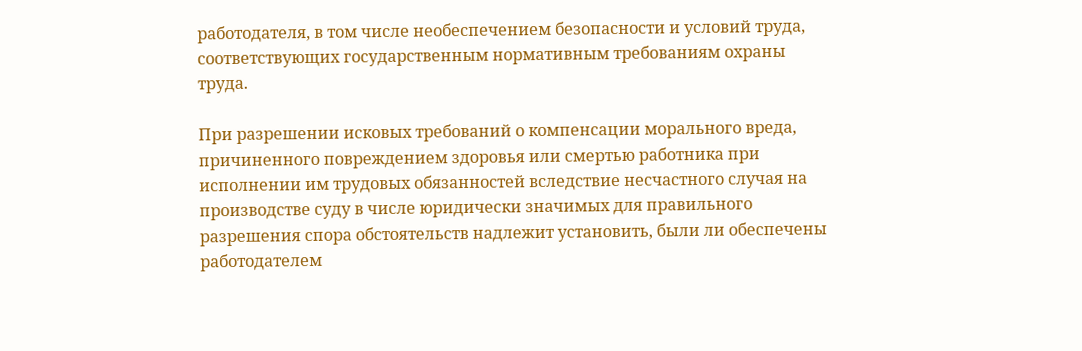работодателя, в том числе необеспечением безопасности и условий труда, соответствующих государственным нормативным требованиям охраны труда.

При разрешении исковых требований о компенсации морального вреда, причиненного повреждением здоровья или смертью работника при исполнении им трудовых обязанностей вследствие несчастного случая на производстве суду в числе юридически значимых для правильного разрешения спора обстоятельств надлежит установить, были ли обеспечены работодателем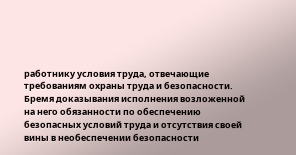работнику условия труда, отвечающие требованиям охраны труда и безопасности. Бремя доказывания исполнения возложенной на него обязанности по обеспечению безопасных условий труда и отсутствия своей вины в необеспечении безопасности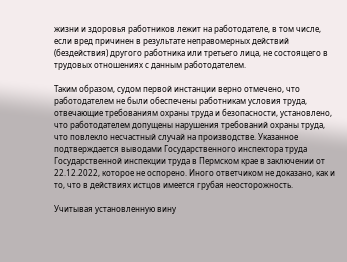жизни и здоровья работников лежит на работодателе, в том числе, если вред причинен в результате неправомерных действий (бездействия) другого работника или третьего лица, не состоящего в трудовых отношениях с данным работодателем.

Таким образом, судом первой инстанции верно отмечено, что работодателем не были обеспечены работникам условия труда, отвечающие требованиям охраны труда и безопасности, установлено, что работодателем допущены нарушения требований охраны труда, что повлекло несчастный случай на производстве. Указанное подтверждается выводами Государственного инспектора труда Государственной инспекции труда в Пермском крае в заключении от 22.12.2022, которое не оспорено. Иного ответчиком не доказано, как и то, что в действиях истцов имеется грубая неосторожность.

Учитывая установленную вину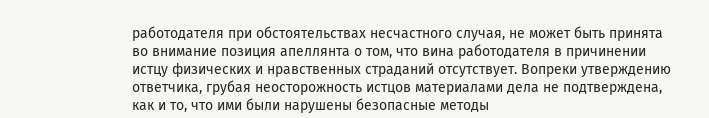работодателя при обстоятельствах несчастного случая, не может быть принята во внимание позиция апеллянта о том, что вина работодателя в причинении истцу физических и нравственных страданий отсутствует. Вопреки утверждению ответчика, грубая неосторожность истцов материалами дела не подтверждена, как и то, что ими были нарушены безопасные методы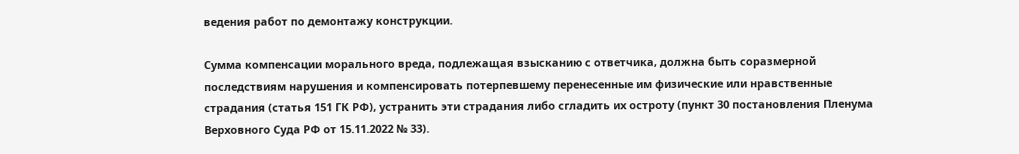ведения работ по демонтажу конструкции.

Сумма компенсации морального вреда, подлежащая взысканию с ответчика, должна быть соразмерной последствиям нарушения и компенсировать потерпевшему перенесенные им физические или нравственные страдания (статья 151 ГК РФ), устранить эти страдания либо сгладить их остроту (пункт 30 постановления Пленума Верховного Суда РФ от 15.11.2022 № 33).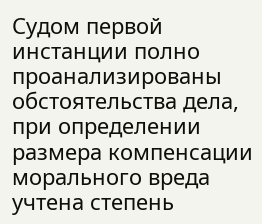Судом первой инстанции полно проанализированы обстоятельства дела, при определении размера компенсации морального вреда учтена степень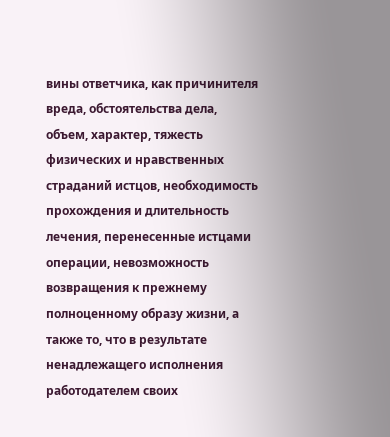вины ответчика, как причинителя вреда, обстоятельства дела, объем, характер, тяжесть физических и нравственных страданий истцов, необходимость прохождения и длительность лечения, перенесенные истцами операции, невозможность возвращения к прежнему полноценному образу жизни, а также то, что в результате ненадлежащего исполнения работодателем своих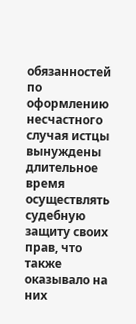обязанностей по оформлению несчастного случая истцы вынуждены длительное время осуществлять судебную защиту своих прав, что также оказывало на них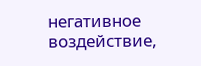негативное воздействие,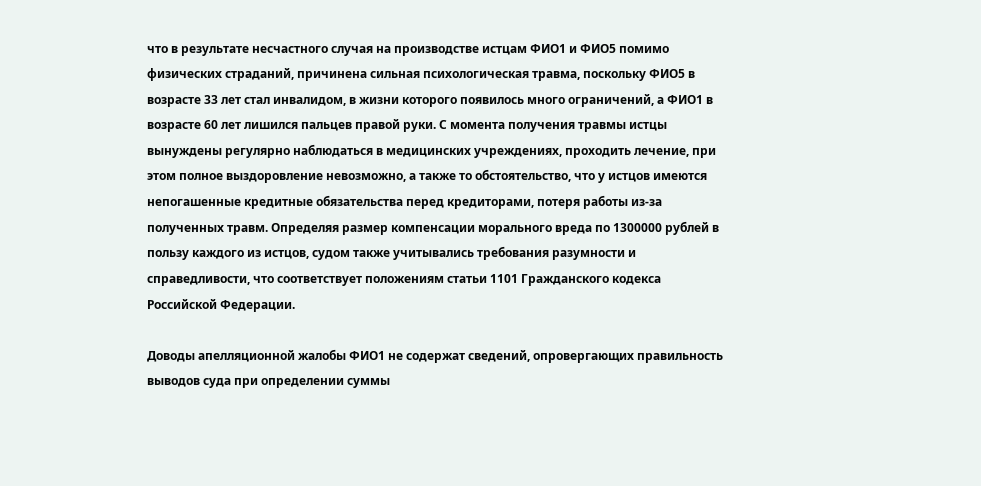что в результате несчастного случая на производстве истцам ФИО1 и ФИО5 помимо физических страданий, причинена сильная психологическая травма, поскольку ФИО5 в возрасте 33 лет стал инвалидом, в жизни которого появилось много ограничений, а ФИО1 в возрасте 60 лет лишился пальцев правой руки. С момента получения травмы истцы вынуждены регулярно наблюдаться в медицинских учреждениях, проходить лечение, при этом полное выздоровление невозможно, а также то обстоятельство, что у истцов имеются непогашенные кредитные обязательства перед кредиторами, потеря работы из-за полученных травм. Определяя размер компенсации морального вреда по 1300000 рублей в пользу каждого из истцов, судом также учитывались требования разумности и справедливости, что соответствует положениям статьи 1101 Гражданского кодекса Российской Федерации.

Доводы апелляционной жалобы ФИО1 не содержат сведений, опровергающих правильность выводов суда при определении суммы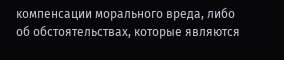компенсации морального вреда, либо об обстоятельствах, которые являются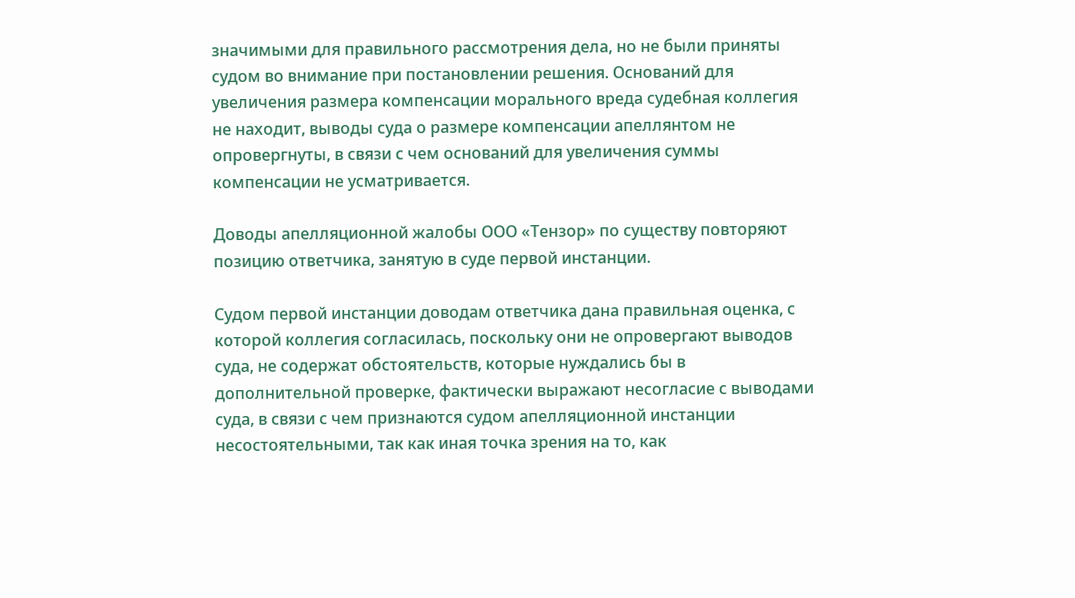значимыми для правильного рассмотрения дела, но не были приняты судом во внимание при постановлении решения. Оснований для увеличения размера компенсации морального вреда судебная коллегия не находит, выводы суда о размере компенсации апеллянтом не опровергнуты, в связи с чем оснований для увеличения суммы компенсации не усматривается.

Доводы апелляционной жалобы ООО «Тензор» по существу повторяют позицию ответчика, занятую в суде первой инстанции.

Судом первой инстанции доводам ответчика дана правильная оценка, с которой коллегия согласилась, поскольку они не опровергают выводов суда, не содержат обстоятельств, которые нуждались бы в дополнительной проверке, фактически выражают несогласие с выводами суда, в связи с чем признаются судом апелляционной инстанции несостоятельными, так как иная точка зрения на то, как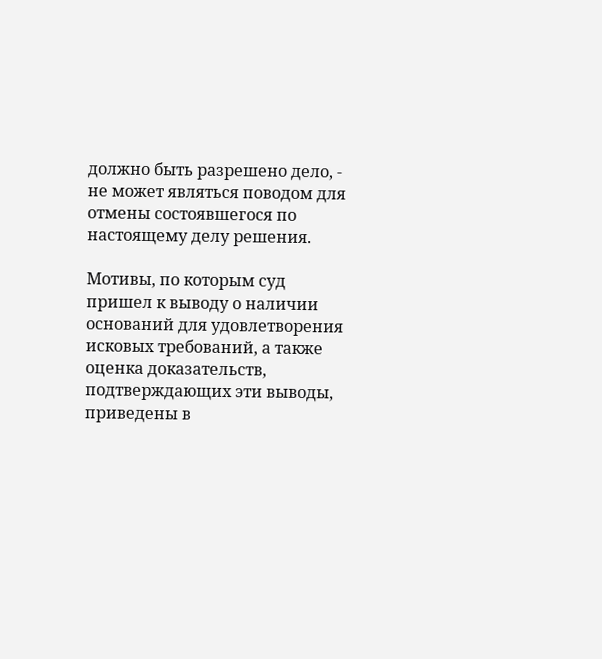должно быть разрешено дело, - не может являться поводом для отмены состоявшегося по настоящему делу решения.

Мотивы, по которым суд пришел к выводу о наличии оснований для удовлетворения исковых требований, а также оценка доказательств, подтверждающих эти выводы, приведены в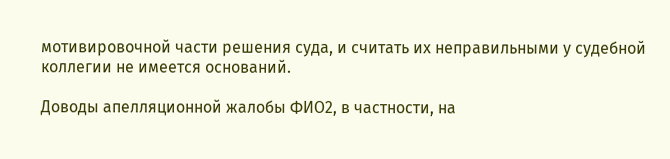мотивировочной части решения суда, и считать их неправильными у судебной коллегии не имеется оснований.

Доводы апелляционной жалобы ФИО2, в частности, на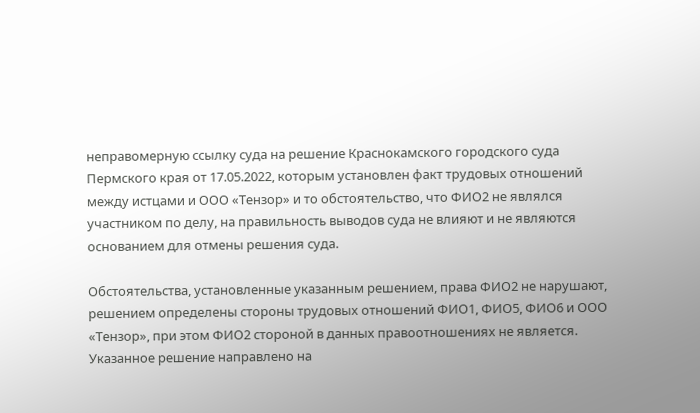неправомерную ссылку суда на решение Краснокамского городского суда Пермского края от 17.05.2022, которым установлен факт трудовых отношений между истцами и ООО «Тензор» и то обстоятельство, что ФИО2 не являлся участником по делу, на правильность выводов суда не влияют и не являются основанием для отмены решения суда.

Обстоятельства, установленные указанным решением, права ФИО2 не нарушают, решением определены стороны трудовых отношений ФИО1, ФИО5, ФИО6 и ООО «Тензор», при этом ФИО2 стороной в данных правоотношениях не является. Указанное решение направлено на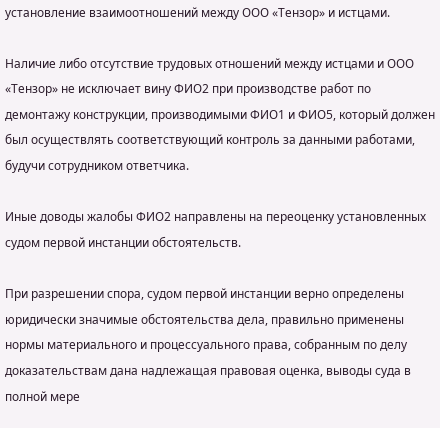установление взаимоотношений между ООО «Тензор» и истцами.

Наличие либо отсутствие трудовых отношений между истцами и ООО «Тензор» не исключает вину ФИО2 при производстве работ по демонтажу конструкции, производимыми ФИО1 и ФИО5, который должен был осуществлять соответствующий контроль за данными работами, будучи сотрудником ответчика.

Иные доводы жалобы ФИО2 направлены на переоценку установленных судом первой инстанции обстоятельств.

При разрешении спора, судом первой инстанции верно определены юридически значимые обстоятельства дела, правильно применены нормы материального и процессуального права, собранным по делу доказательствам дана надлежащая правовая оценка, выводы суда в полной мере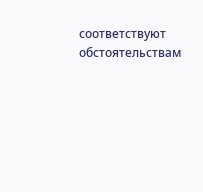соответствуют обстоятельствам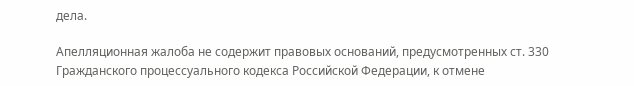дела.

Апелляционная жалоба не содержит правовых оснований, предусмотренных ст. 330 Гражданского процессуального кодекса Российской Федерации, к отмене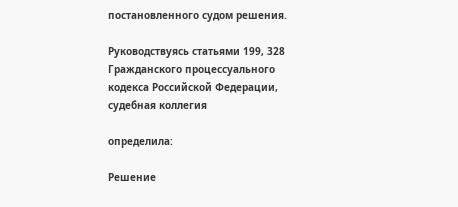постановленного судом решения.

Руководствуясь статьями 199, 328 Гражданского процессуального кодекса Российской Федерации, судебная коллегия

определила:

Решение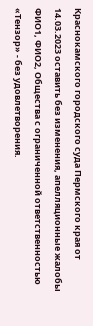Краснокамского городского суда Пермского края от 14.03.2023 оставить без изменения, апелляционные жалобы ФИО1, ФИО2, Общества с ограниченной ответственностью «Тензор» - без удовлетворения.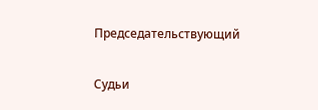Председательствующий

Судьи